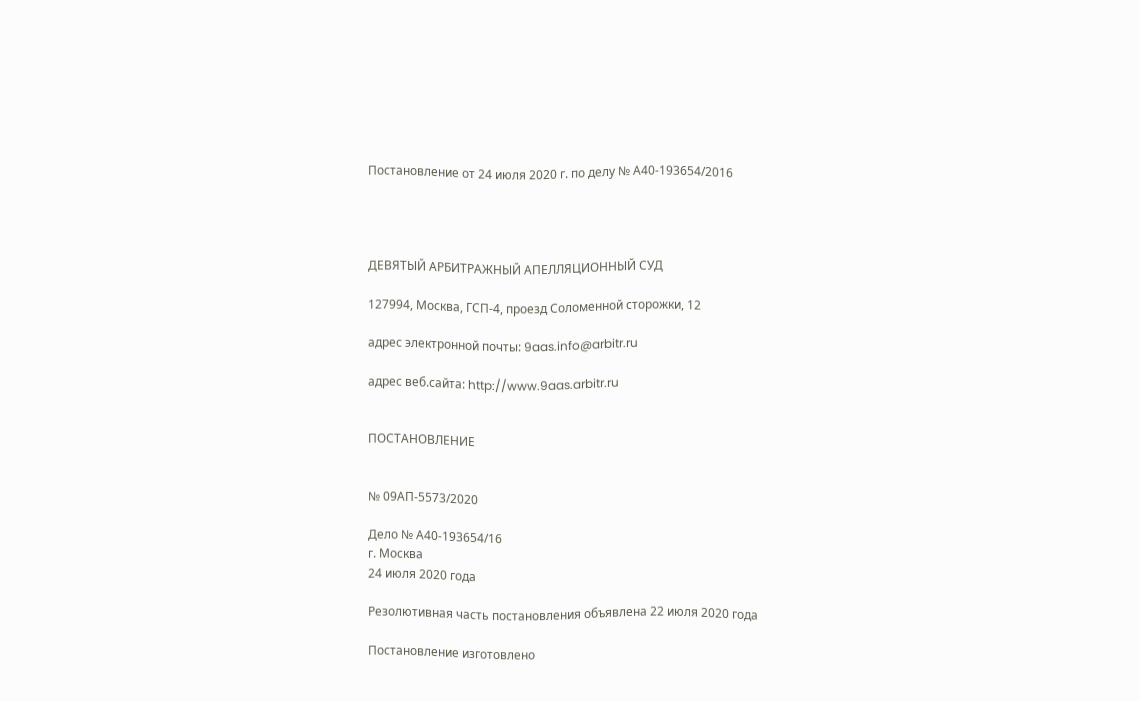Постановление от 24 июля 2020 г. по делу № А40-193654/2016




ДЕВЯТЫЙ АРБИТРАЖНЫЙ АПЕЛЛЯЦИОННЫЙ СУД

127994, Москва, ГСП-4, проезд Соломенной cторожки, 12

адрес электронной почты: 9aas.info@arbitr.ru

адрес веб.сайта: http://www.9aas.arbitr.ru


ПОСТАНОВЛЕНИЕ


№ 09АП-5573/2020

Дело № А40-193654/16
г. Москва
24 июля 2020 года

Резолютивная часть постановления объявлена 22 июля 2020 года

Постановление изготовлено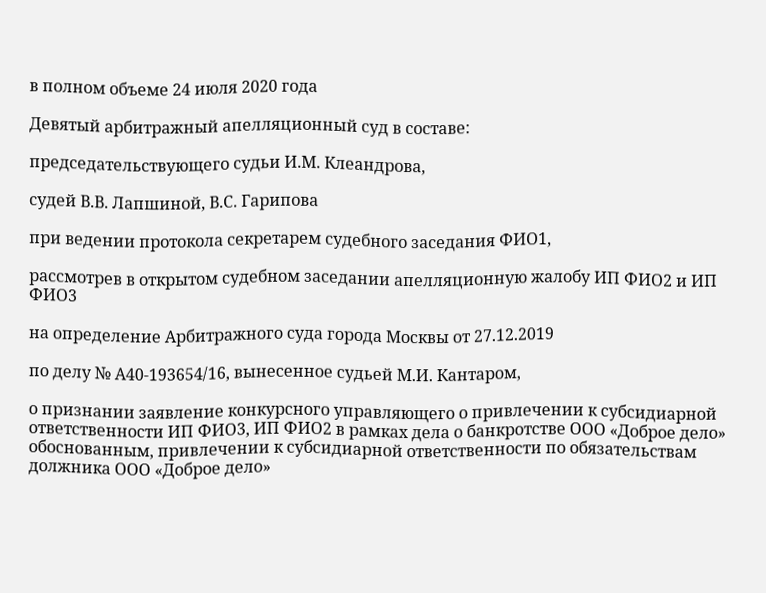в полном объеме 24 июля 2020 года

Девятый арбитражный апелляционный суд в составе:

председательствующего судьи И.М. Клеандрова,

судей В.В. Лапшиной, В.С. Гарипова

при ведении протокола секретарем судебного заседания ФИО1,

рассмотрев в открытом судебном заседании апелляционную жалобу ИП ФИО2 и ИП ФИО3

на определение Арбитражного суда города Москвы от 27.12.2019

по делу № А40-193654/16, вынесенное судьей М.И. Кантаром,

о признании заявление конкурсного управляющего о привлечении к субсидиарной ответственности ИП ФИО3, ИП ФИО2 в рамках дела о банкротстве ООО «Доброе дело» обоснованным, привлечении к субсидиарной ответственности по обязательствам должника ООО «Доброе дело»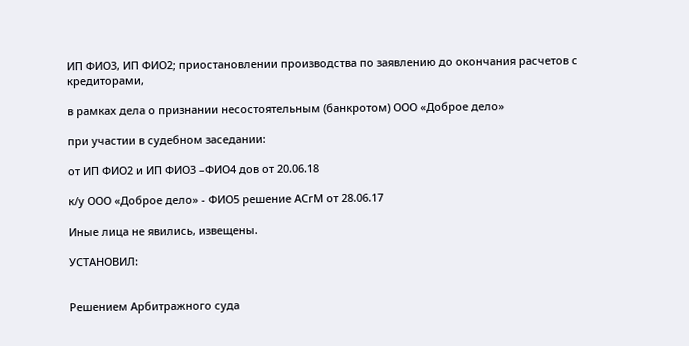ИП ФИО3, ИП ФИО2; приостановлении производства по заявлению до окончания расчетов с кредиторами,

в рамках дела о признании несостоятельным (банкротом) ООО «Доброе дело»

при участии в судебном заседании:

от ИП ФИО2 и ИП ФИО3 –ФИО4 дов от 20.06.18

к/у ООО «Доброе дело» - ФИО5 решение АСгМ от 28.06.17

Иные лица не явились, извещены.

УСТАНОВИЛ:


Решением Арбитражного суда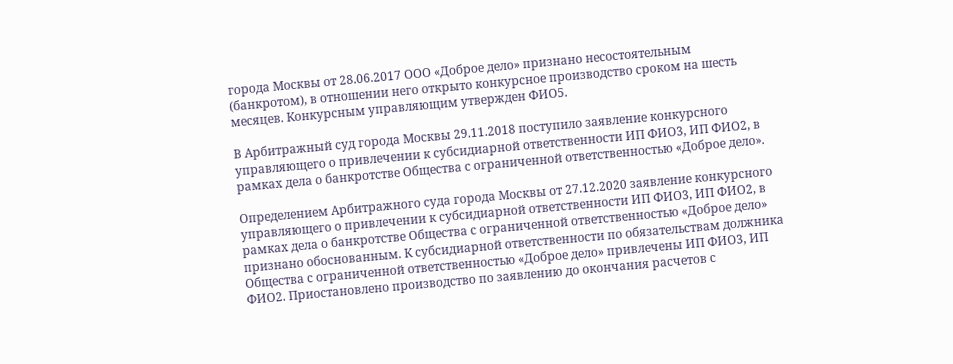города Москвы от 28.06.2017 ООО «Доброе дело» признано несостоятельным (банкротом), в отношении него открыто конкурсное производство сроком на шесть месяцев. Конкурсным управляющим утвержден ФИО5.

В Арбитражный суд города Москвы 29.11.2018 поступило заявление конкурсного управляющего о привлечении к субсидиарной ответственности ИП ФИО3, ИП ФИО2, в рамках дела о банкротстве Общества с ограниченной ответственностью «Доброе дело».

Определением Арбитражного суда города Москвы от 27.12.2020 заявление конкурсного управляющего о привлечении к субсидиарной ответственности ИП ФИО3, ИП ФИО2, в рамках дела о банкротстве Общества с ограниченной ответственностью «Доброе дело» признано обоснованным. К субсидиарной ответственности по обязательствам должника Общества с ограниченной ответственностью «Доброе дело» привлечены ИП ФИО3, ИП ФИО2. Приостановлено производство по заявлению до окончания расчетов с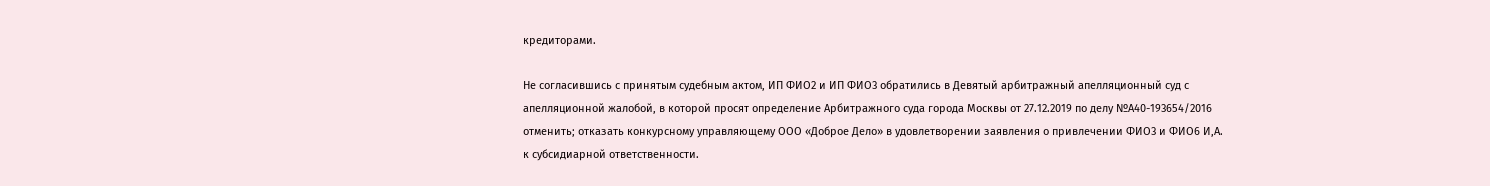кредиторами.

Не согласившись с принятым судебным актом, ИП ФИО2 и ИП ФИО3 обратились в Девятый арбитражный апелляционный суд с апелляционной жалобой, в которой просят определение Арбитражного суда города Москвы от 27.12.2019 по делу №А40-193654/2016 отменить; отказать конкурсному управляющему ООО «Доброе Дело» в удовлетворении заявления о привлечении ФИО3 и ФИО6 И,А. к субсидиарной ответственности.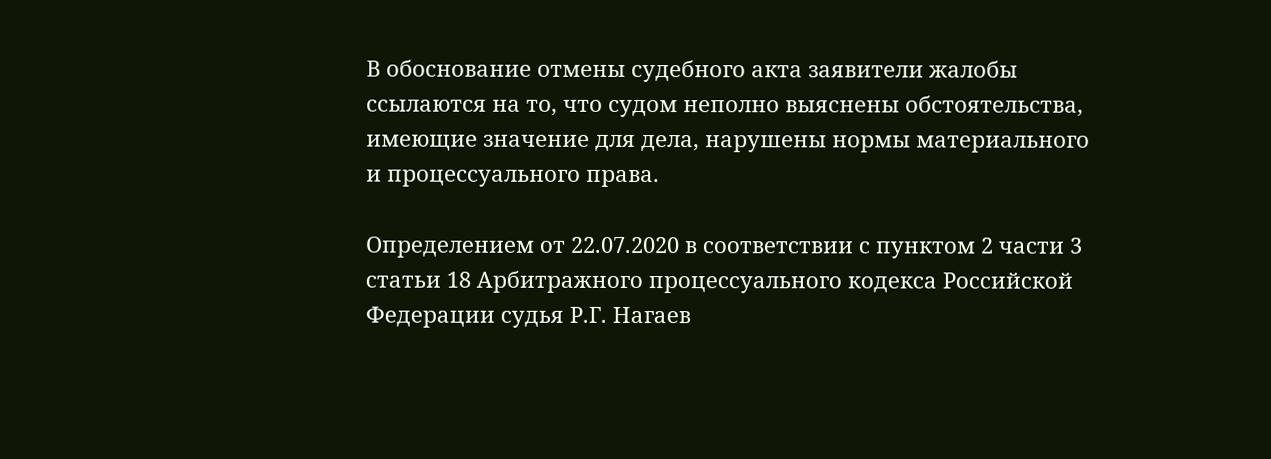В обоснование отмены судебного акта заявители жалобы ссылаются на то, что судом неполно выяснены обстоятельства, имеющие значение для дела, нарушены нормы материального и процессуального права.

Определением от 22.07.2020 в соответствии с пунктом 2 части 3 статьи 18 Арбитражного процессуального кодекса Российской Федерации судья Р.Г. Нагаев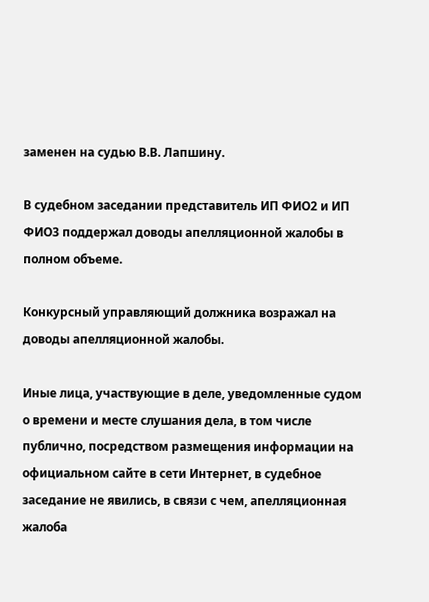заменен на судью В.В. Лапшину.

В судебном заседании представитель ИП ФИО2 и ИП ФИО3 поддержал доводы апелляционной жалобы в полном объеме.

Конкурсный управляющий должника возражал на доводы апелляционной жалобы.

Иные лица, участвующие в деле, уведомленные судом о времени и месте слушания дела, в том числе публично, посредством размещения информации на официальном сайте в сети Интернет, в судебное заседание не явились, в связи с чем, апелляционная жалоба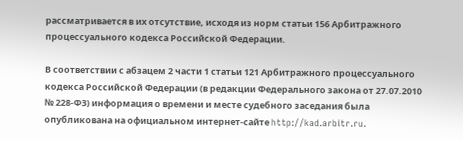рассматривается в их отсутствие, исходя из норм статьи 156 Арбитражного процессуального кодекса Российской Федерации.

В соответствии с абзацем 2 части 1 статьи 121 Арбитражного процессуального кодекса Российской Федерации (в редакции Федерального закона от 27.07.2010 № 228-ФЗ) информация о времени и месте судебного заседания была опубликована на официальном интернет-сайте http://kad.arbitr.ru.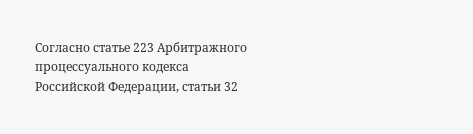Согласно статье 223 Арбитражного процессуального кодекса Российской Федерации, статьи 32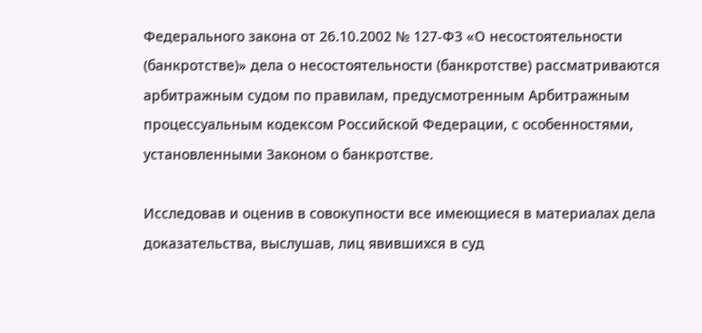Федерального закона от 26.10.2002 № 127-ФЗ «О несостоятельности (банкротстве)» дела о несостоятельности (банкротстве) рассматриваются арбитражным судом по правилам, предусмотренным Арбитражным процессуальным кодексом Российской Федерации, с особенностями, установленными Законом о банкротстве.

Исследовав и оценив в совокупности все имеющиеся в материалах дела доказательства, выслушав, лиц явившихся в суд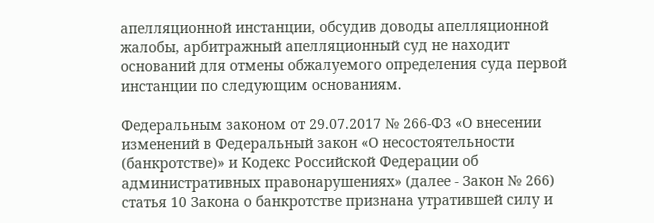апелляционной инстанции, обсудив доводы апелляционной жалобы, арбитражный апелляционный суд не находит оснований для отмены обжалуемого определения суда первой инстанции по следующим основаниям.

Федеральным законом от 29.07.2017 № 266-ФЗ «О внесении изменений в Федеральный закон «О несостоятельности (банкротстве)» и Кодекс Российской Федерации об административных правонарушениях» (далее - Закон № 266) статья 10 Закона о банкротстве признана утратившей силу и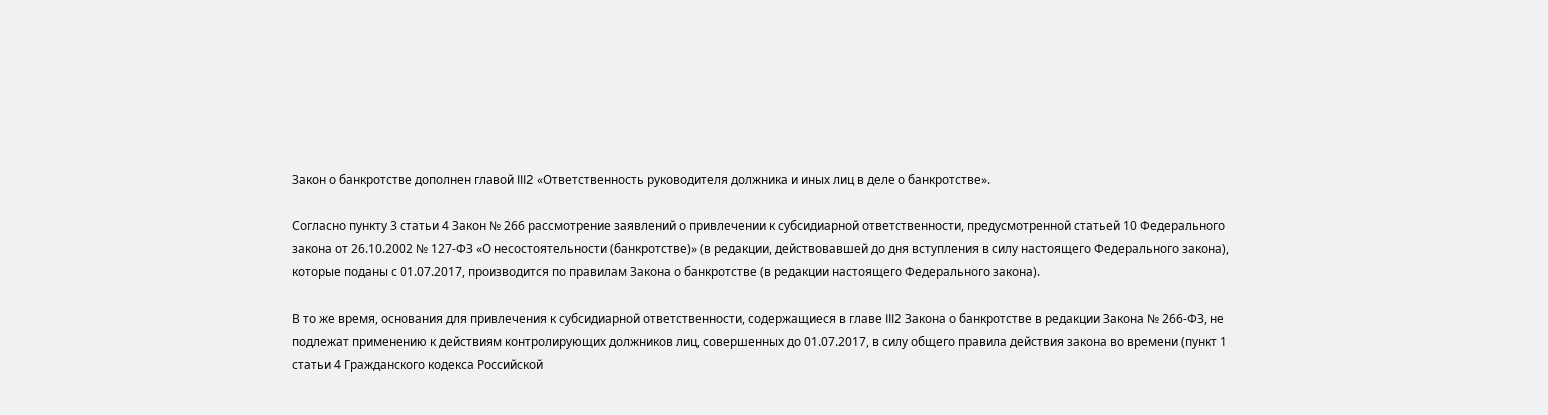Закон о банкротстве дополнен главой III2 «Ответственность руководителя должника и иных лиц в деле о банкротстве».

Согласно пункту 3 статьи 4 Закон № 266 рассмотрение заявлений о привлечении к субсидиарной ответственности, предусмотренной статьей 10 Федерального закона от 26.10.2002 № 127-ФЗ «О несостоятельности (банкротстве)» (в редакции, действовавшей до дня вступления в силу настоящего Федерального закона), которые поданы с 01.07.2017, производится по правилам Закона о банкротстве (в редакции настоящего Федерального закона).

В то же время, основания для привлечения к субсидиарной ответственности, содержащиеся в главе III2 Закона о банкротстве в редакции Закона № 266-ФЗ, не подлежат применению к действиям контролирующих должников лиц, совершенных до 01.07.2017, в силу общего правила действия закона во времени (пункт 1 статьи 4 Гражданского кодекса Российской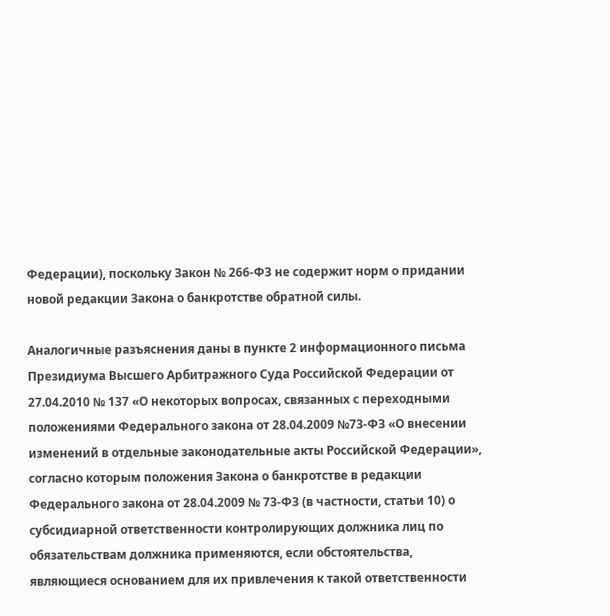Федерации), поскольку Закон № 266-ФЗ не содержит норм о придании новой редакции Закона о банкротстве обратной силы.

Аналогичные разъяснения даны в пункте 2 информационного письма Президиума Высшего Арбитражного Суда Российской Федерации от 27.04.2010 № 137 «О некоторых вопросах, связанных с переходными положениями Федерального закона от 28.04.2009 №73-ФЗ «О внесении изменений в отдельные законодательные акты Российской Федерации», согласно которым положения Закона о банкротстве в редакции Федерального закона от 28.04.2009 № 73-ФЗ (в частности, статьи 10) о субсидиарной ответственности контролирующих должника лиц по обязательствам должника применяются, если обстоятельства, являющиеся основанием для их привлечения к такой ответственности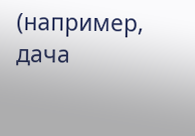(например, дача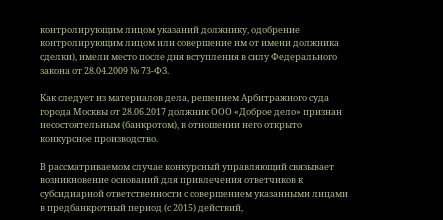контролирующим лицом указаний должнику, одобрение контролирующим лицом или совершение им от имени должника сделки), имели место после дня вступления в силу Федерального закона от 28.04.2009 № 73-ФЗ.

Как следует из материалов дела, решением Арбитражного суда города Москвы от 28.06.2017 должник ООО «Доброе дело» признан несостоятельным (банкротом), в отношении него открыто конкурсное производство.

В рассматриваемом случае конкурсный управляющий связывает возникновение оснований для привлечения ответчиков к субсидиарной ответственности с совершением указанными лицами в предбанкротный период (с 2015) действий,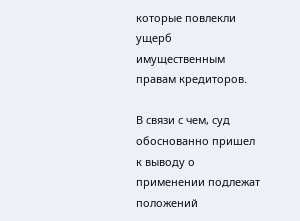которые повлекли ущерб имущественным правам кредиторов.

В связи с чем, суд обоснованно пришел к выводу о применении подлежат положений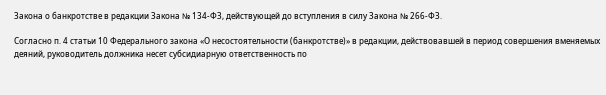Закона о банкротстве в редакции Закона № 134-ФЗ, действующей до вступления в силу Закона № 266-ФЗ.

Согласно п. 4 статьи 10 Федерального закона «О несостоятельности (банкротстве)» в редакции, действовавшей в период совершения вменяемых деяний, руководитель должника несет субсидиарную ответственность по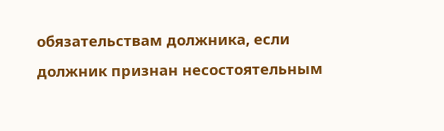обязательствам должника, если должник признан несостоятельным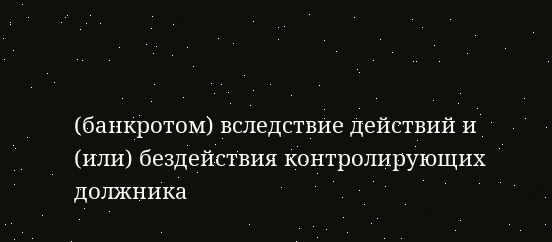(банкротом) вследствие действий и (или) бездействия контролирующих должника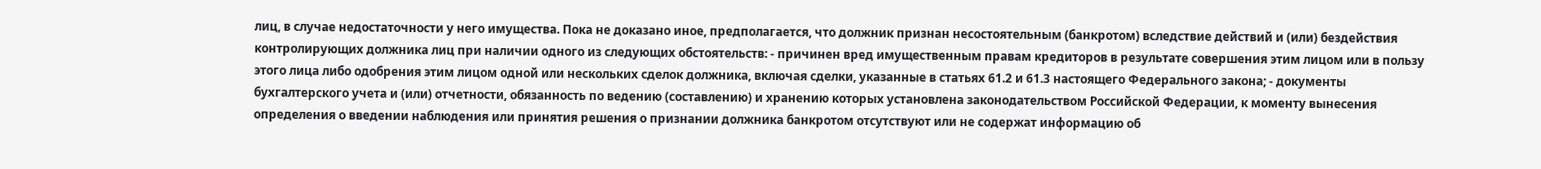лиц, в случае недостаточности у него имущества. Пока не доказано иное, предполагается, что должник признан несостоятельным (банкротом) вследствие действий и (или) бездействия контролирующих должника лиц при наличии одного из следующих обстоятельств: - причинен вред имущественным правам кредиторов в результате совершения этим лицом или в пользу этого лица либо одобрения этим лицом одной или нескольких сделок должника, включая сделки, указанные в статьях 61.2 и 61.3 настоящего Федерального закона; - документы бухгалтерского учета и (или) отчетности, обязанность по ведению (составлению) и хранению которых установлена законодательством Российской Федерации, к моменту вынесения определения о введении наблюдения или принятия решения о признании должника банкротом отсутствуют или не содержат информацию об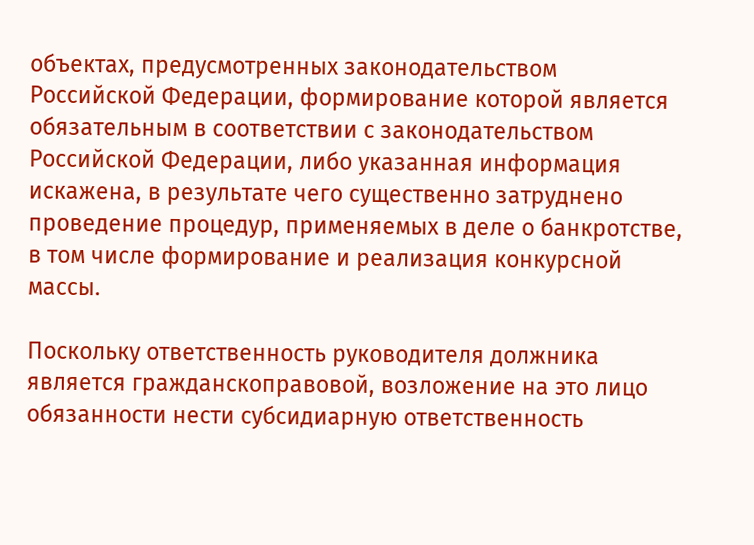объектах, предусмотренных законодательством Российской Федерации, формирование которой является обязательным в соответствии с законодательством Российской Федерации, либо указанная информация искажена, в результате чего существенно затруднено проведение процедур, применяемых в деле о банкротстве, в том числе формирование и реализация конкурсной массы.

Поскольку ответственность руководителя должника является гражданскоправовой, возложение на это лицо обязанности нести субсидиарную ответственность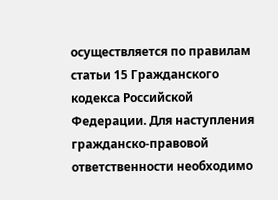осуществляется по правилам статьи 15 Гражданского кодекса Российской Федерации. Для наступления гражданско-правовой ответственности необходимо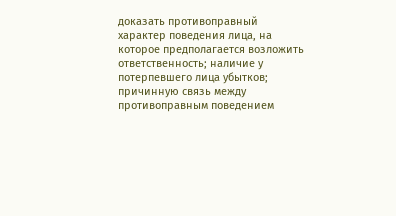доказать противоправный характер поведения лица, на которое предполагается возложить ответственность; наличие у потерпевшего лица убытков; причинную связь между противоправным поведением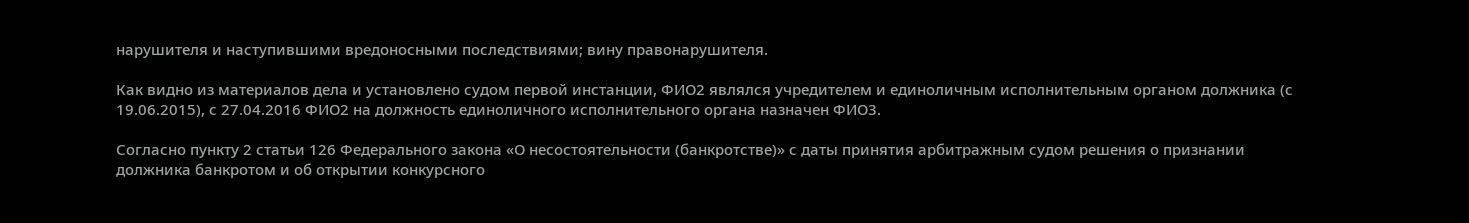нарушителя и наступившими вредоносными последствиями; вину правонарушителя.

Как видно из материалов дела и установлено судом первой инстанции, ФИО2 являлся учредителем и единоличным исполнительным органом должника (с 19.06.2015), с 27.04.2016 ФИО2 на должность единоличного исполнительного органа назначен ФИО3.

Согласно пункту 2 статьи 126 Федерального закона «О несостоятельности (банкротстве)» с даты принятия арбитражным судом решения о признании должника банкротом и об открытии конкурсного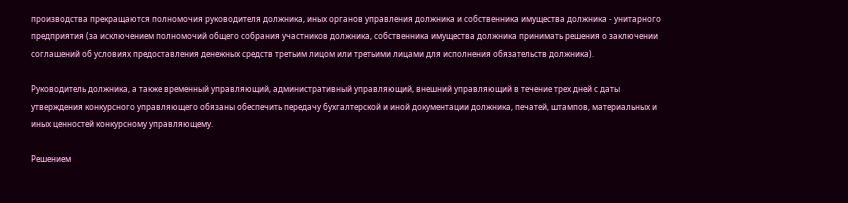производства прекращаются полномочия руководителя должника, иных органов управления должника и собственника имущества должника - унитарного предприятия (за исключением полномочий общего собрания участников должника, собственника имущества должника принимать решения о заключении соглашений об условиях предоставления денежных средств третьим лицом или третьими лицами для исполнения обязательств должника).

Руководитель должника, а также временный управляющий, административный управляющий, внешний управляющий в течение трех дней с даты утверждения конкурсного управляющего обязаны обеспечить передачу бухгалтерской и иной документации должника, печатей, штампов, материальных и иных ценностей конкурсному управляющему.

Решением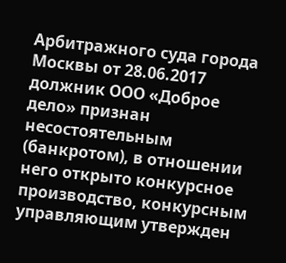Арбитражного суда города Москвы от 28.06.2017 должник ООО «Доброе дело» признан несостоятельным (банкротом), в отношении него открыто конкурсное производство, конкурсным управляющим утвержден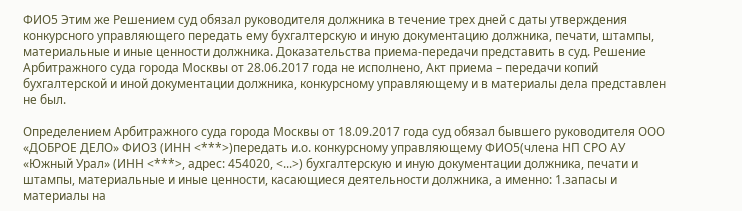ФИО5 Этим же Решением суд обязал руководителя должника в течение трех дней с даты утверждения конкурсного управляющего передать ему бухгалтерскую и иную документацию должника, печати, штампы, материальные и иные ценности должника. Доказательства приема-передачи представить в суд. Решение Арбитражного суда города Москвы от 28.06.2017 года не исполнено, Акт приема – передачи копий бухгалтерской и иной документации должника, конкурсному управляющему и в материалы дела представлен не был.

Определением Арбитражного суда города Москвы от 18.09.2017 года суд обязал бывшего руководителя ООО «ДОБРОЕ ДЕЛО» ФИО3 (ИНН <***>)передать и.о. конкурсному управляющему ФИО5(члена НП СРО АУ «Южный Урал» (ИНН <***>, адрес: 454020, <...>) бухгалтерскую и иную документации должника, печати и штампы, материальные и иные ценности, касающиеся деятельности должника, а именно: 1.запасы и материалы на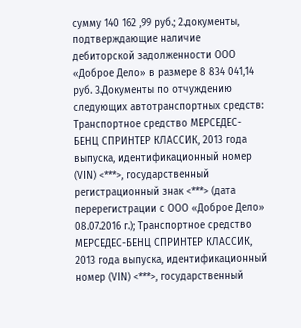сумму 140 162 ,99 руб.; 2.документы, подтверждающие наличие дебиторской задолженности ООО «Доброе Дело» в размере 8 834 041,14 руб. 3.Документы по отчуждению следующих автотранспортных средств: Транспортное средство МЕРСЕДЕС-БЕНЦ СПРИНТЕР КЛАССИК, 2013 года выпуска, идентификационный номер (VIN) <***>, государственный регистрационный знак <***> (дата перерегистрации с ООО «Доброе Дело» 08.07.2016 г.); Транспортное средство МЕРСЕДЕС-БЕНЦ СПРИНТЕР КЛАССИК, 2013 года выпуска, идентификационный номер (VIN) <***>, государственный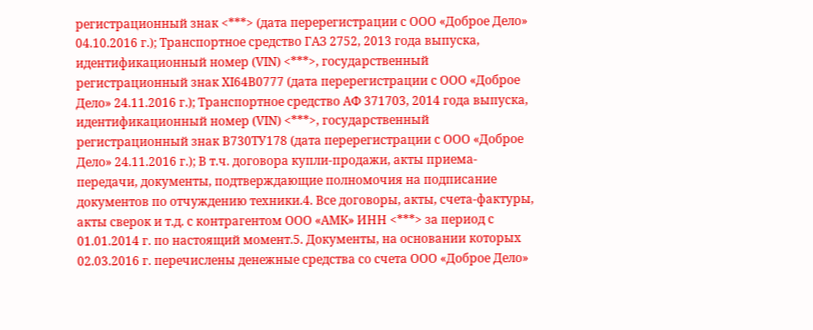регистрационный знак <***> (дата перерегистрации с ООО «Доброе Дело» 04.10.2016 г.); Транспортное средство ГАЗ 2752, 2013 года выпуска, идентификационный номер (VIN) <***>, государственный регистрационный знак XI64В0777 (дата перерегистрации с ООО «Доброе Дело» 24.11.2016 г.); Транспортное средство АФ 371703, 2014 года выпуска, идентификационный номер (VIN) <***>, государственный регистрационный знак В730ТУ178 (дата перерегистрации с ООО «Доброе Дело» 24.11.2016 г.); В т.ч. договора купли-продажи, акты приема-передачи, документы, подтверждающие полномочия на подписание документов по отчуждению техники.4. Все договоры, акты, счета-фактуры, акты сверок и т.д. с контрагентом ООО «АМК» ИНН <***> за период с 01.01.2014 г. по настоящий момент.5. Документы, на основании которых 02.03.2016 г. перечислены денежные средства со счета ООО «Доброе Дело»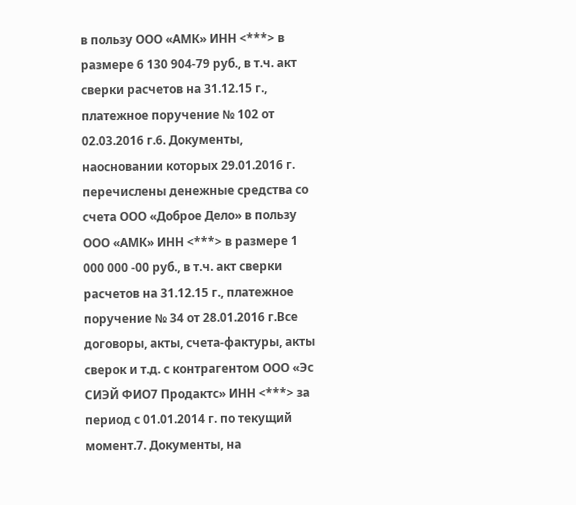в пользу ООО «АМК» ИНН <***> в размере 6 130 904-79 руб., в т.ч. акт сверки расчетов на 31.12.15 г., платежное поручение № 102 от 02.03.2016 г.6. Документы, наосновании которых 29.01.2016 г. перечислены денежные средства со счета ООО «Доброе Дело» в пользу ООО «АМК» ИНН <***> в размере 1 000 000 -00 руб., в т.ч. акт сверки расчетов на 31.12.15 г., платежное поручение № 34 от 28.01.2016 г.Все договоры, акты, счета-фактуры, акты сверок и т.д. с контрагентом ООО «Эс СИЭЙ ФИО7 Продактс» ИНН <***> за период с 01.01.2014 г. по текущий момент.7. Документы, на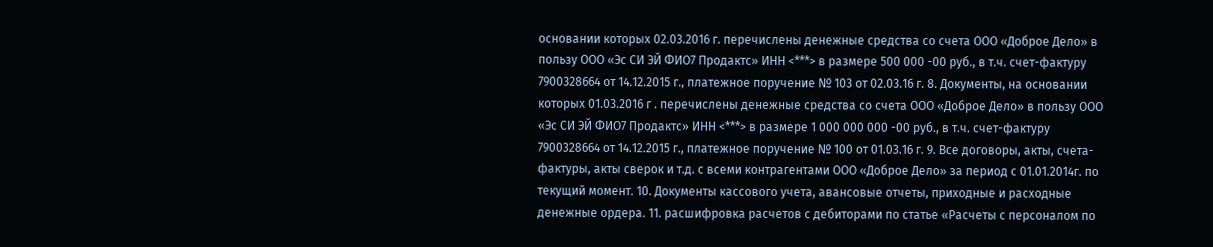основании которых 02.03.2016 г. перечислены денежные средства со счета ООО «Доброе Дело» в пользу ООО «Эс СИ ЭЙ ФИО7 Продактс» ИНН <***> в размере 500 000 -00 руб., в т.ч. счет-фактуру 7900328664 от 14.12.2015 г., платежное поручение № 103 от 02.03.16 г. 8. Документы, на основании которых 01.03.2016 г . перечислены денежные средства со счета ООО «Доброе Дело» в пользу ООО «Эс СИ ЭЙ ФИО7 Продактс» ИНН <***> в размере 1 000 000 000 -00 руб., в т.ч. счет-фактуру 7900328664 от 14.12.2015 г., платежное поручение № 100 от 01.03.16 г. 9. Все договоры, акты, счета-фактуры, акты сверок и т.д. с всеми контрагентами ООО «Доброе Дело» за период с 01.01.2014г. по текущий момент. 10. Документы кассового учета, авансовые отчеты, приходные и расходные денежные ордера. 11. расшифровка расчетов с дебиторами по статье «Расчеты с персоналом по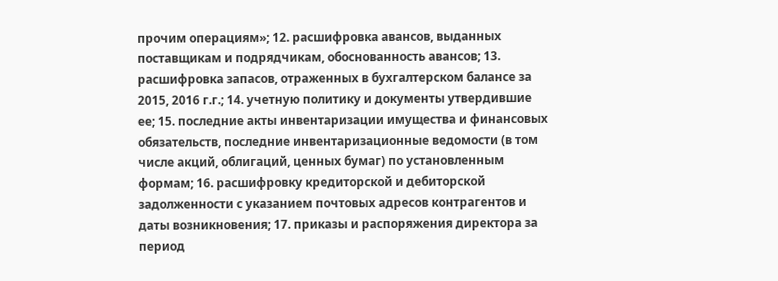прочим операциям»; 12. расшифровка авансов, выданных поставщикам и подрядчикам, обоснованность авансов; 13. расшифровка запасов, отраженных в бухгалтерском балансе за 2015, 2016 г.г.; 14. учетную политику и документы утвердившие ее; 15. последние акты инвентаризации имущества и финансовых обязательств, последние инвентаризационные ведомости (в том числе акций, облигаций, ценных бумаг) по установленным формам; 16. расшифровку кредиторской и дебиторской задолженности с указанием почтовых адресов контрагентов и даты возникновения; 17. приказы и распоряжения директора за период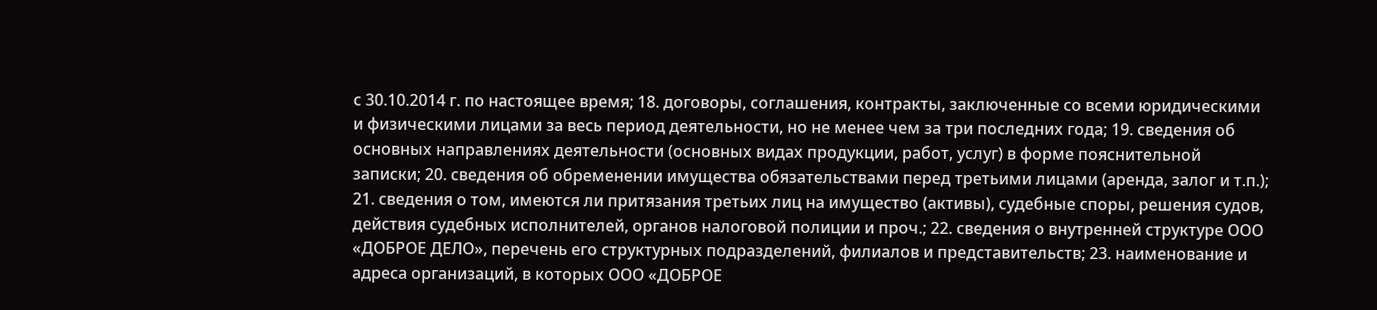с 30.10.2014 г. по настоящее время; 18. договоры, соглашения, контракты, заключенные со всеми юридическими и физическими лицами за весь период деятельности, но не менее чем за три последних года; 19. сведения об основных направлениях деятельности (основных видах продукции, работ, услуг) в форме пояснительной записки; 20. сведения об обременении имущества обязательствами перед третьими лицами (аренда, залог и т.п.); 21. сведения о том, имеются ли притязания третьих лиц на имущество (активы), судебные споры, решения судов, действия судебных исполнителей, органов налоговой полиции и проч.; 22. сведения о внутренней структуре ООО «ДОБРОЕ ДЕЛО», перечень его структурных подразделений, филиалов и представительств; 23. наименование и адреса организаций, в которых ООО «ДОБРОЕ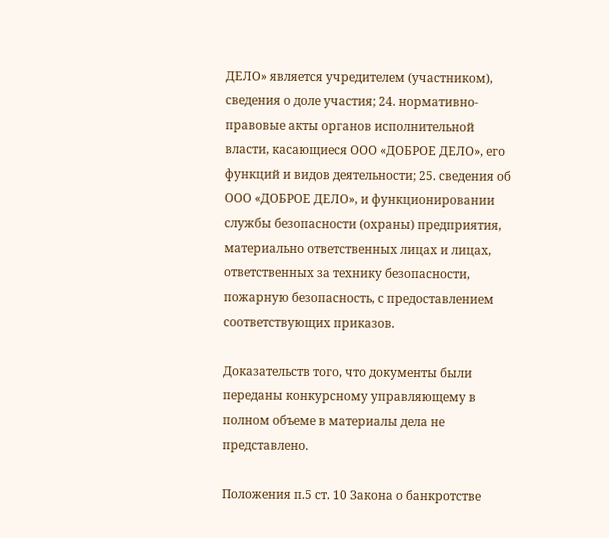ДЕЛО» является учредителем (участником), сведения о доле участия; 24. нормативно-правовые акты органов исполнительной власти, касающиеся ООО «ДОБРОЕ ДЕЛО», его функций и видов деятельности; 25. сведения об ООО «ДОБРОЕ ДЕЛО», и функционировании службы безопасности (охраны) предприятия, материально ответственных лицах и лицах, ответственных за технику безопасности, пожарную безопасность, с предоставлением соответствующих приказов.

Доказательств того, что документы были переданы конкурсному управляющему в полном объеме в материалы дела не представлено.

Положения п.5 ст. 10 Закона о банкротстве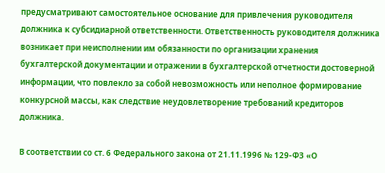предусматривают самостоятельное основание для привлечения руководителя должника к субсидиарной ответственности. Ответственность руководителя должника возникает при неисполнении им обязанности по организации хранения бухгалтерской документации и отражении в бухгалтерской отчетности достоверной информации, что повлекло за собой невозможность или неполное формирование конкурсной массы, как следствие неудовлетворение требований кредиторов должника.

В соответствии со ст. 6 Федерального закона от 21.11.1996 № 129-ФЗ «О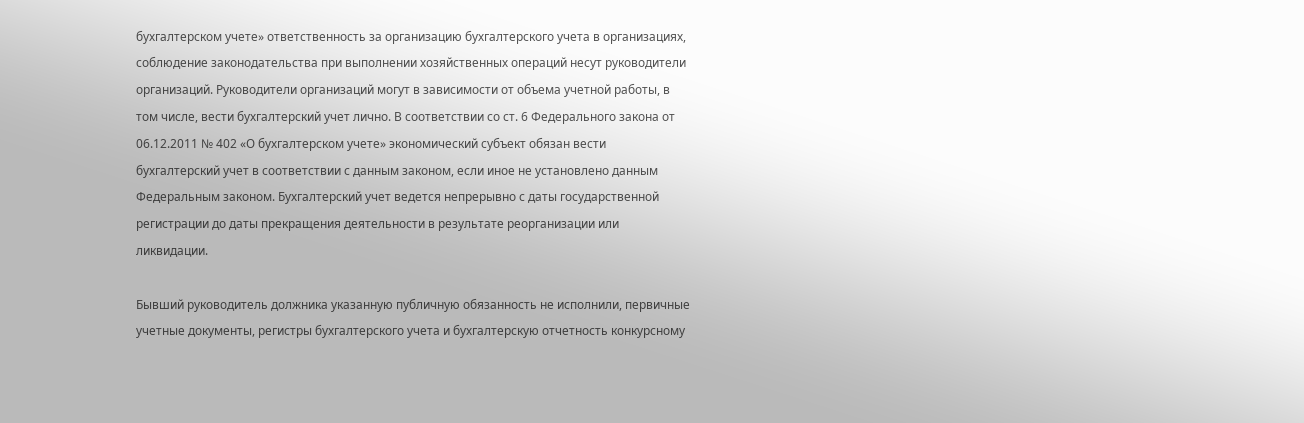бухгалтерском учете» ответственность за организацию бухгалтерского учета в организациях, соблюдение законодательства при выполнении хозяйственных операций несут руководители организаций. Руководители организаций могут в зависимости от объема учетной работы, в том числе, вести бухгалтерский учет лично. В соответствии со ст. 6 Федерального закона от 06.12.2011 № 402 «О бухгалтерском учете» экономический субъект обязан вести бухгалтерский учет в соответствии с данным законом, если иное не установлено данным Федеральным законом. Бухгалтерский учет ведется непрерывно с даты государственной регистрации до даты прекращения деятельности в результате реорганизации или ликвидации.

Бывший руководитель должника указанную публичную обязанность не исполнили, первичные учетные документы, регистры бухгалтерского учета и бухгалтерскую отчетность конкурсному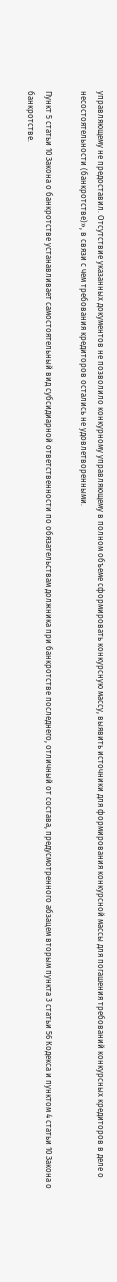управляющему не предоставил. Отсутствие указанных документов не позволило конкурному управляющему в полном объеме сформировать конкурсную массу, выявить источники для формирования конкурсной массы для погашения требований конкурсных кредиторов в деле о несостоятельности (банкротстве)», в связи с чем требования кредиторов остались не удовлетворенными.

Пункт 5 статьи 10 Закона о банкротстве устанавливает самостоятельный вид субсидиарной ответственности по обязательствам должника при банкротстве последнего, отличный от состава, предусмотренного абзацем вторым пункта 3 статьи 56 Кодекса и пунктом 4 статьи 10 Закона о банкротстве.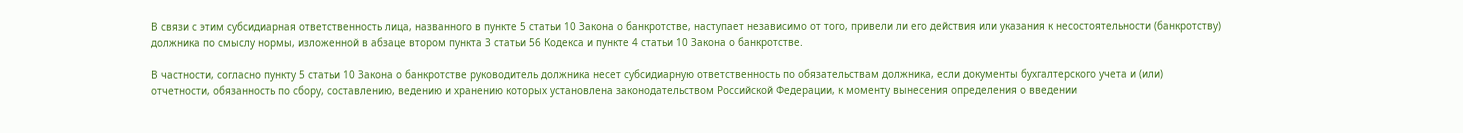В связи с этим субсидиарная ответственность лица, названного в пункте 5 статьи 10 Закона о банкротстве, наступает независимо от того, привели ли его действия или указания к несостоятельности (банкротству) должника по смыслу нормы, изложенной в абзаце втором пункта 3 статьи 56 Кодекса и пункте 4 статьи 10 Закона о банкротстве.

В частности, согласно пункту 5 статьи 10 Закона о банкротстве руководитель должника несет субсидиарную ответственность по обязательствам должника, если документы бухгалтерского учета и (или) отчетности, обязанность по сбору, составлению, ведению и хранению которых установлена законодательством Российской Федерации, к моменту вынесения определения о введении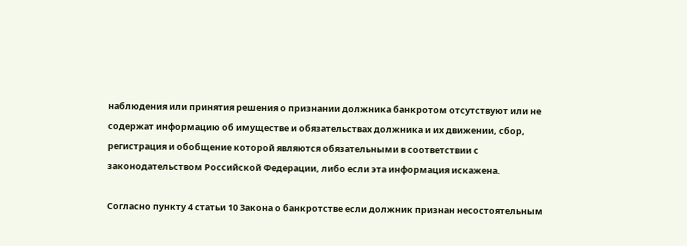наблюдения или принятия решения о признании должника банкротом отсутствуют или не содержат информацию об имуществе и обязательствах должника и их движении, сбор, регистрация и обобщение которой являются обязательными в соответствии с законодательством Российской Федерации, либо если эта информация искажена.

Согласно пункту 4 статьи 10 Закона о банкротстве если должник признан несостоятельным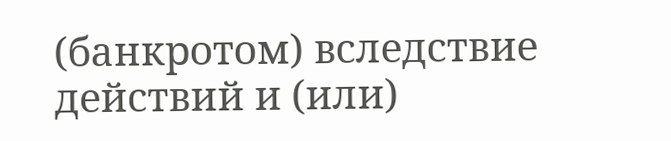(банкротом) вследствие действий и (или)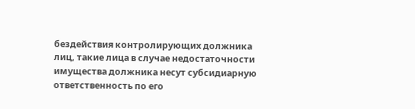бездействия контролирующих должника лиц, такие лица в случае недостаточности имущества должника несут субсидиарную ответственность по его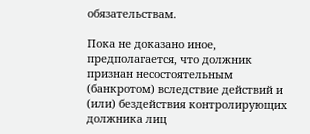обязательствам.

Пока не доказано иное, предполагается, что должник признан несостоятельным (банкротом) вследствие действий и (или) бездействия контролирующих должника лиц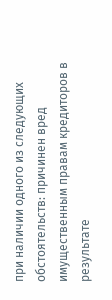при наличии одного из следующих обстоятельств: причинен вред имущественным правам кредиторов в результате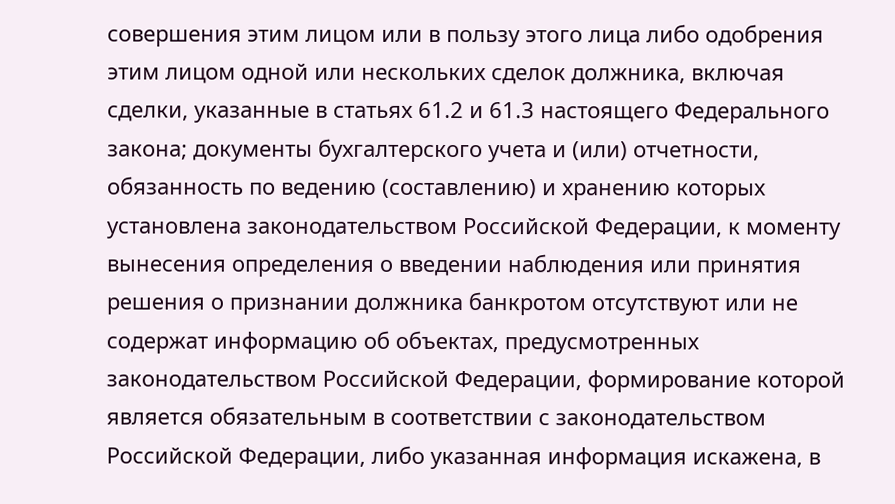совершения этим лицом или в пользу этого лица либо одобрения этим лицом одной или нескольких сделок должника, включая сделки, указанные в статьях 61.2 и 61.3 настоящего Федерального закона; документы бухгалтерского учета и (или) отчетности, обязанность по ведению (составлению) и хранению которых установлена законодательством Российской Федерации, к моменту вынесения определения о введении наблюдения или принятия решения о признании должника банкротом отсутствуют или не содержат информацию об объектах, предусмотренных законодательством Российской Федерации, формирование которой является обязательным в соответствии с законодательством Российской Федерации, либо указанная информация искажена, в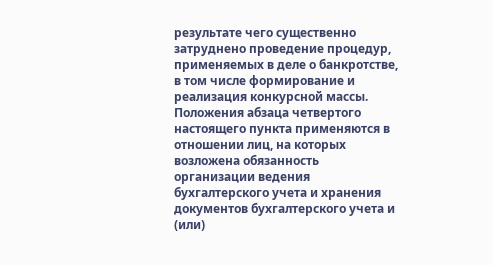результате чего существенно затруднено проведение процедур, применяемых в деле о банкротстве, в том числе формирование и реализация конкурсной массы. Положения абзаца четвертого настоящего пункта применяются в отношении лиц, на которых возложена обязанность организации ведения бухгалтерского учета и хранения документов бухгалтерского учета и (или)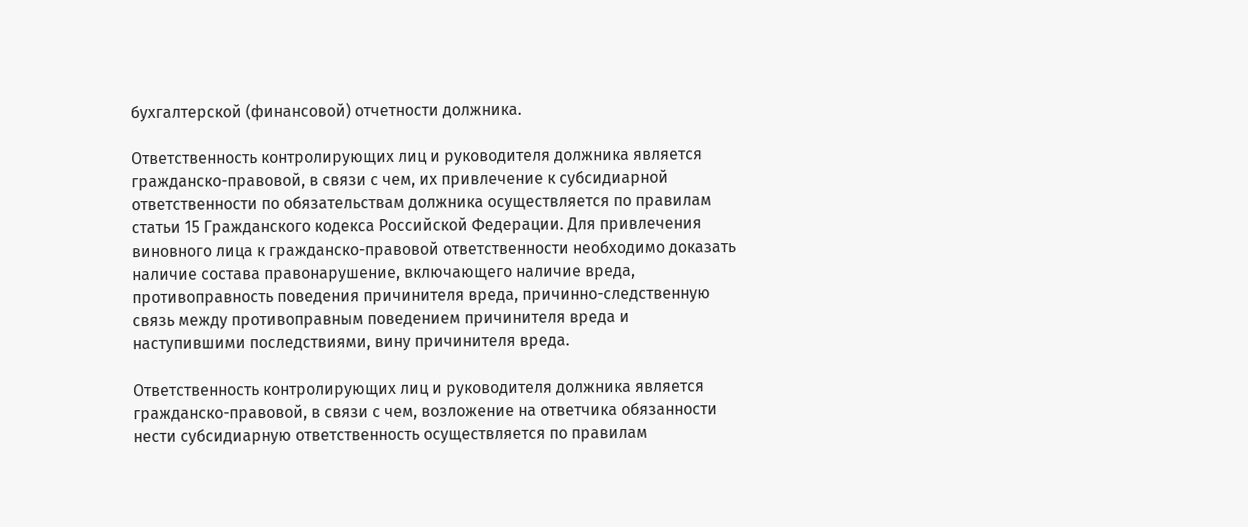бухгалтерской (финансовой) отчетности должника.

Ответственность контролирующих лиц и руководителя должника является гражданско-правовой, в связи с чем, их привлечение к субсидиарной ответственности по обязательствам должника осуществляется по правилам статьи 15 Гражданского кодекса Российской Федерации. Для привлечения виновного лица к гражданско-правовой ответственности необходимо доказать наличие состава правонарушение, включающего наличие вреда, противоправность поведения причинителя вреда, причинно-следственную связь между противоправным поведением причинителя вреда и наступившими последствиями, вину причинителя вреда.

Ответственность контролирующих лиц и руководителя должника является гражданско-правовой, в связи с чем, возложение на ответчика обязанности нести субсидиарную ответственность осуществляется по правилам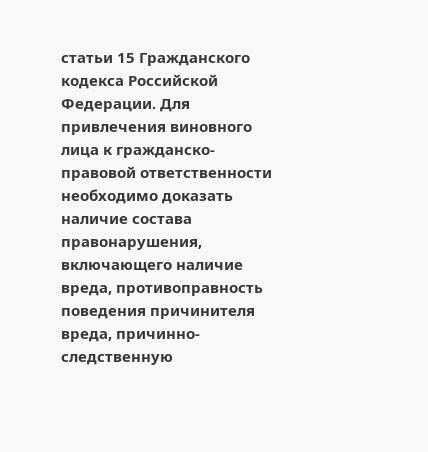статьи 15 Гражданского кодекса Российской Федерации. Для привлечения виновного лица к гражданско-правовой ответственности необходимо доказать наличие состава правонарушения, включающего наличие вреда, противоправность поведения причинителя вреда, причинно-следственную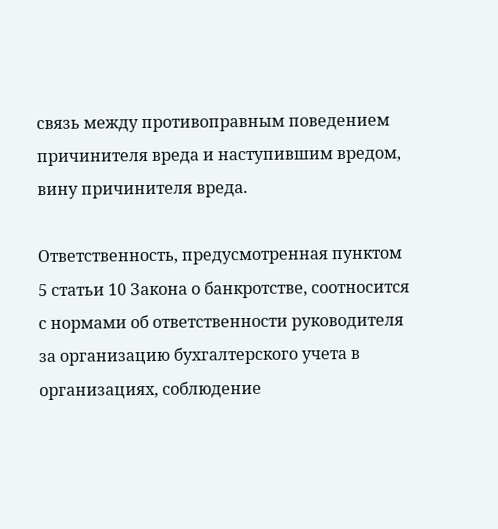связь между противоправным поведением причинителя вреда и наступившим вредом, вину причинителя вреда.

Ответственность, предусмотренная пунктом 5 статьи 10 Закона о банкротстве, соотносится с нормами об ответственности руководителя за организацию бухгалтерского учета в организациях, соблюдение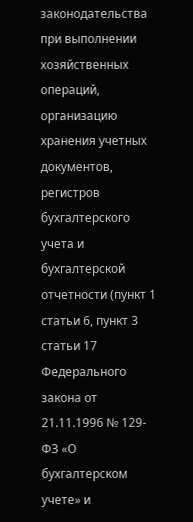законодательства при выполнении хозяйственных операций, организацию хранения учетных документов, регистров бухгалтерского учета и бухгалтерской отчетности (пункт 1 статьи 6, пункт 3 статьи 17 Федерального закона от 21.11.1996 № 129-ФЗ «О бухгалтерском учете» и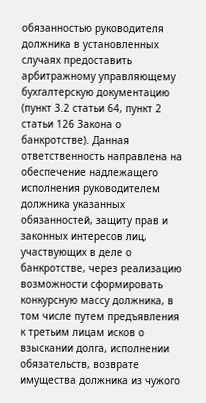обязанностью руководителя должника в установленных случаях предоставить арбитражному управляющему бухгалтерскую документацию (пункт 3.2 статьи 64, пункт 2 статьи 126 Закона о банкротстве). Данная ответственность направлена на обеспечение надлежащего исполнения руководителем должника указанных обязанностей, защиту прав и законных интересов лиц, участвующих в деле о банкротстве, через реализацию возможности сформировать конкурсную массу должника, в том числе путем предъявления к третьим лицам исков о взыскании долга, исполнении обязательств, возврате имущества должника из чужого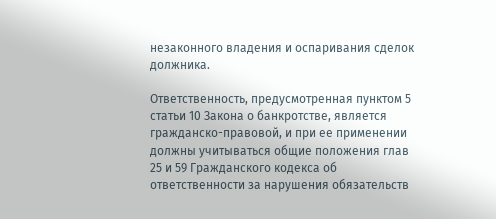незаконного владения и оспаривания сделок должника.

Ответственность, предусмотренная пунктом 5 статьи 10 Закона о банкротстве, является гражданско-правовой, и при ее применении должны учитываться общие положения глав 25 и 59 Гражданского кодекса об ответственности за нарушения обязательств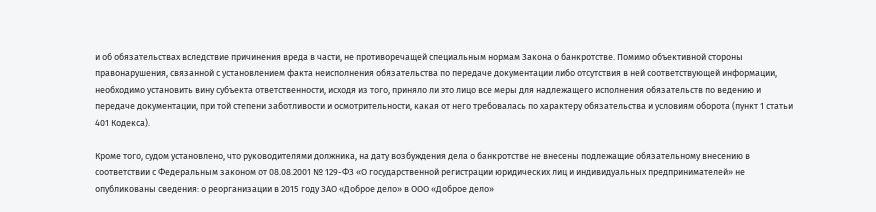и об обязательствах вследствие причинения вреда в части, не противоречащей специальным нормам Закона о банкротстве. Помимо объективной стороны правонарушения, связанной с установлением факта неисполнения обязательства по передаче документации либо отсутствия в ней соответствующей информации, необходимо установить вину субъекта ответственности, исходя из того, приняло ли это лицо все меры для надлежащего исполнения обязательств по ведению и передаче документации, при той степени заботливости и осмотрительности, какая от него требовалась по характеру обязательства и условиям оборота (пункт 1 статьи 401 Кодекса).

Кроме того, судом установлено, что руководителями должника, на дату возбуждения дела о банкротстве не внесены подлежащие обязательному внесению в соответствии с Федеральным законом от 08.08.2001 № 129-ФЗ «О государственной регистрации юридических лиц и индивидуальных предпринимателей» не опубликованы сведения: о реорганизации в 2015 году ЗАО «Доброе дело» в ООО «Доброе дело»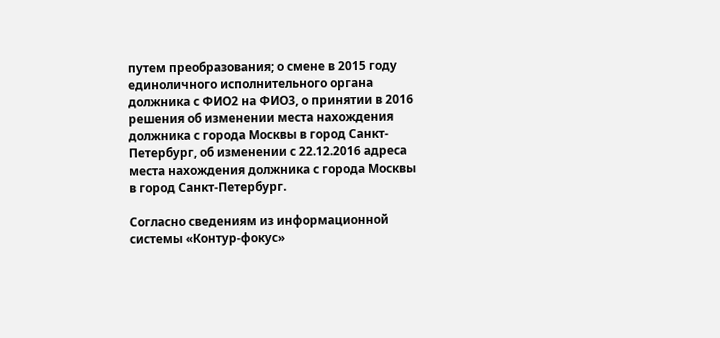путем преобразования; о смене в 2015 году единоличного исполнительного органа должника с ФИО2 на ФИО3, о принятии в 2016 решения об изменении места нахождения должника с города Москвы в город Санкт- Петербург, об изменении с 22.12.2016 адреса места нахождения должника с города Москвы в город Санкт-Петербург.

Согласно сведениям из информационной системы «Контур-фокус»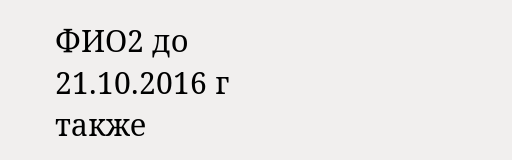ФИО2 до 21.10.2016 г также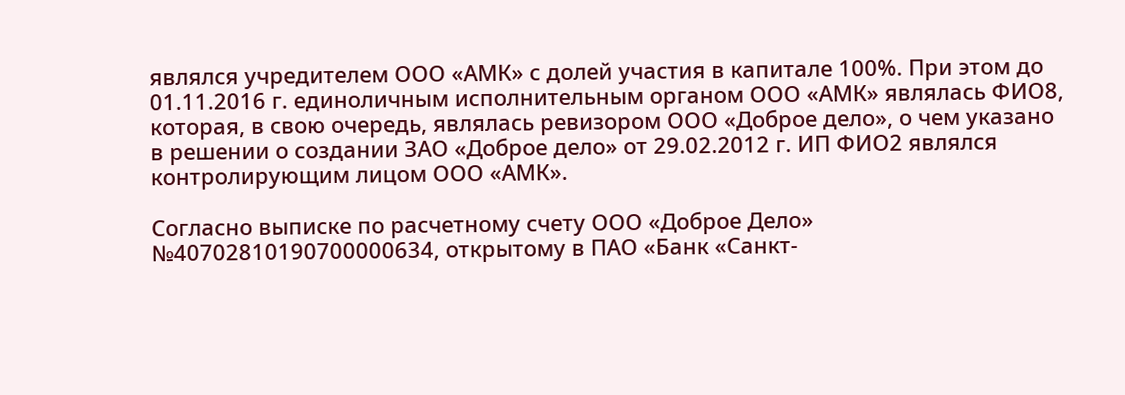являлся учредителем ООО «АМК» с долей участия в капитале 100%. При этом до 01.11.2016 г. единоличным исполнительным органом ООО «АМК» являлась ФИО8, которая, в свою очередь, являлась ревизором ООО «Доброе дело», о чем указано в решении о создании ЗАО «Доброе дело» от 29.02.2012 г. ИП ФИО2 являлся контролирующим лицом ООО «АМК».

Согласно выписке по расчетному счету ООО «Доброе Дело» №40702810190700000634, открытому в ПАО «Банк «Санкт-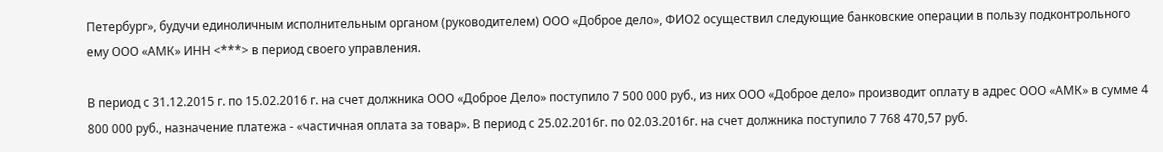Петербург», будучи единоличным исполнительным органом (руководителем) ООО «Доброе дело», ФИО2 осуществил следующие банковские операции в пользу подконтрольного ему ООО «АМК» ИНН <***> в период своего управления.

В период с 31.12.2015 г. по 15.02.2016 г. на счет должника ООО «Доброе Дело» поступило 7 500 000 руб., из них ООО «Доброе дело» производит оплату в адрес ООО «АМК» в сумме 4 800 000 руб., назначение платежа - «частичная оплата за товар». В период с 25.02.2016г. по 02.03.2016г. на счет должника поступило 7 768 470,57 руб.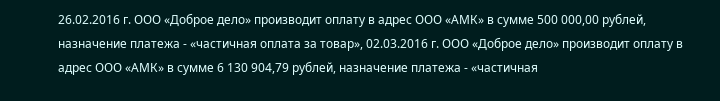26.02.2016 г. ООО «Доброе дело» производит оплату в адрес ООО «АМК» в сумме 500 000,00 рублей, назначение платежа - «частичная оплата за товар», 02.03.2016 г. ООО «Доброе дело» производит оплату в адрес ООО «АМК» в сумме 6 130 904,79 рублей, назначение платежа - «частичная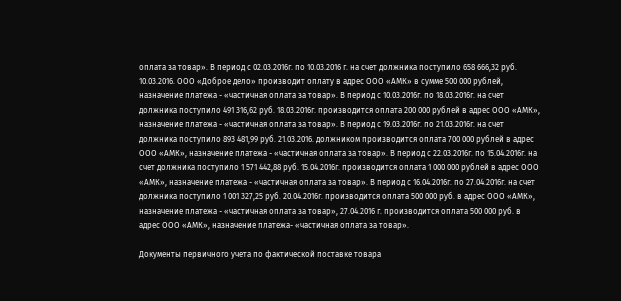оплата за товар». В период с 02.03.2016г. по 10.03.2016 г. на счет должника поступило 658 666,32 руб. 10.03.2016. ООО «Доброе дело» производит оплату в адрес ООО «АМК» в сумме 500 000 рублей, назначение платежа - «частичная оплата за товар». В период с 10.03.2016г. по 18.03.2016г. на счет должника поступило 491 316,62 руб. 18.03.2016г. производится оплата 200 000 рублей в адрес ООО «АМК», назначение платежа - «частичная оплата за товар». В период с 19.03.2016г. по 21.03.2016г. на счет должника поступило 893 481,99 руб. 21.03.2016. должником производится оплата 700 000 рублей в адрес ООО «АМК», назначение платежа - «частичная оплата за товар». В период с 22.03.2016г. по 15.04.2016г. на счет должника поступило 1 571 442,88 руб. 15.04.2016г. производится оплата 1 000 000 рублей в адрес ООО «АМК», назначение платежа - «частичная оплата за товар». В период с 16.04.2016г. по 27.04.2016г. на счет должника поступило 1 001 327,25 руб. 20.04.2016г. производится оплата 500 000 руб. в адрес ООО «АМК», назначение платежа - «частичная оплата за товар», 27.04.2016 г. производится оплата 500 000 руб. в адрес ООО «АМК», назначение платежа- «частичная оплата за товар».

Документы первичного учета по фактической поставке товара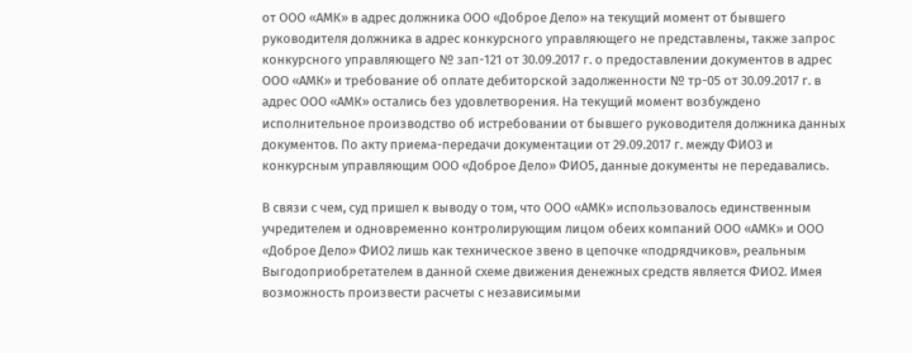от ООО «АМК» в адрес должника ООО «Доброе Дело» на текущий момент от бывшего руководителя должника в адрес конкурсного управляющего не представлены, также запрос конкурсного управляющего № зап-121 от 30.09.2017 г. о предоставлении документов в адрес ООО «АМК» и требование об оплате дебиторской задолженности № тр-05 от 30.09.2017 г. в адрес ООО «АМК» остались без удовлетворения. На текущий момент возбуждено исполнительное производство об истребовании от бывшего руководителя должника данных документов. По акту приема-передачи документации от 29.09.2017 г. между ФИО3 и конкурсным управляющим ООО «Доброе Дело» ФИО5, данные документы не передавались.

В связи с чем, суд пришел к выводу о том, что ООО «АМК» использовалось единственным учредителем и одновременно контролирующим лицом обеих компаний ООО «АМК» и ООО «Доброе Дело» ФИО2 лишь как техническое звено в цепочке «подрядчиков», реальным Выгодоприобретателем в данной схеме движения денежных средств является ФИО2. Имея возможность произвести расчеты с независимыми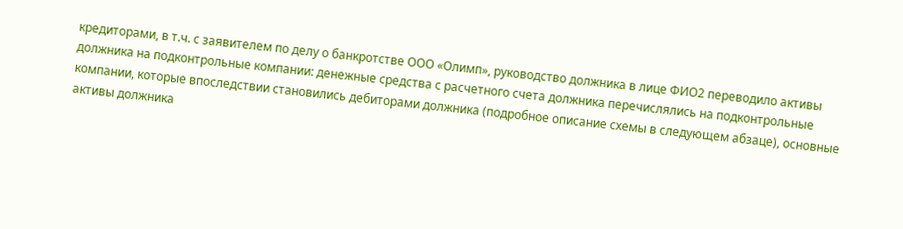кредиторами, в т.ч. с заявителем по делу о банкротстве ООО «Олимп», руководство должника в лице ФИО2 переводило активы должника на подконтрольные компании: денежные средства с расчетного счета должника перечислялись на подконтрольные компании, которые впоследствии становились дебиторами должника (подробное описание схемы в следующем абзаце), основные активы должника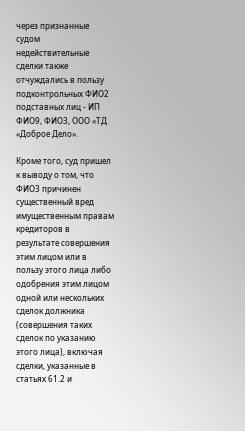через признанные судом недействительные сделки также отчуждались в пользу подконтрольных ФИО2 подставных лиц - ИП ФИО9, ФИО3, ООО «ТД «Доброе Дело».

Кроме того, суд пришел к выводу о том, что ФИО3 причинен существенный вред имущественным правам кредиторов в результате совершения этим лицом или в пользу этого лица либо одобрения этим лицом одной или нескольких сделок должника (совершения таких сделок по указанию этого лица), включая сделки, указанные в статьях 61.2 и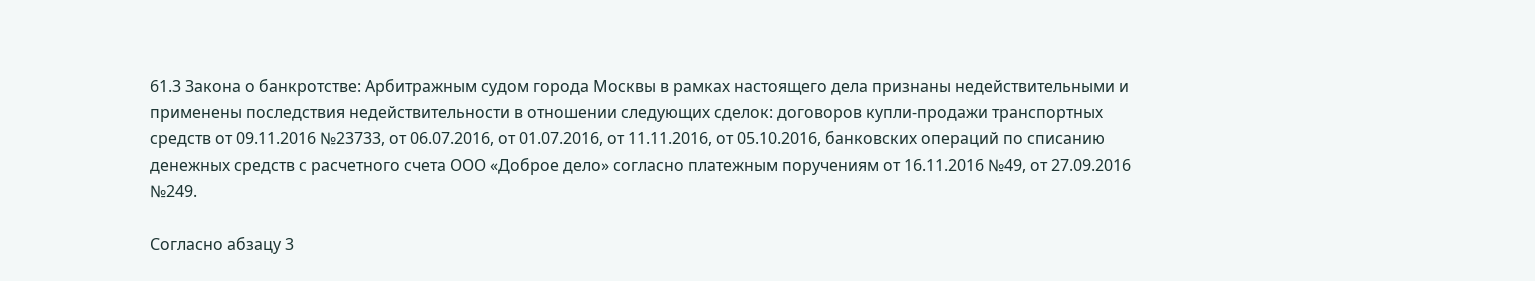61.3 Закона о банкротстве: Арбитражным судом города Москвы в рамках настоящего дела признаны недействительными и применены последствия недействительности в отношении следующих сделок: договоров купли-продажи транспортных средств от 09.11.2016 №23733, от 06.07.2016, от 01.07.2016, от 11.11.2016, от 05.10.2016, банковских операций по списанию денежных средств с расчетного счета ООО «Доброе дело» согласно платежным поручениям от 16.11.2016 №49, от 27.09.2016 №249.

Согласно абзацу 3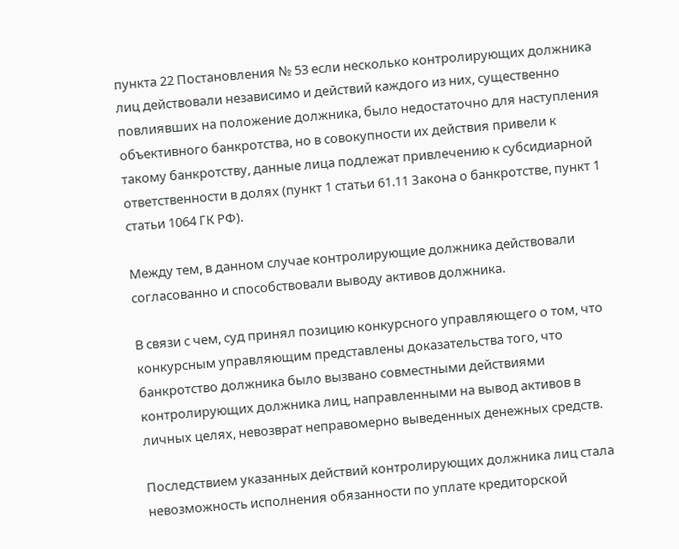пункта 22 Постановления № 53 если несколько контролирующих должника лиц действовали независимо и действий каждого из них, существенно повлиявших на положение должника, было недостаточно для наступления объективного банкротства, но в совокупности их действия привели к такому банкротству, данные лица подлежат привлечению к субсидиарной ответственности в долях (пункт 1 статьи 61.11 Закона о банкротстве, пункт 1 статьи 1064 ГК РФ).

Между тем, в данном случае контролирующие должника действовали согласованно и способствовали выводу активов должника.

В связи с чем, суд принял позицию конкурсного управляющего о том, что конкурсным управляющим представлены доказательства того, что банкротство должника было вызвано совместными действиями контролирующих должника лиц, направленными на вывод активов в личных целях, невозврат неправомерно выведенных денежных средств.

Последствием указанных действий контролирующих должника лиц стала невозможность исполнения обязанности по уплате кредиторской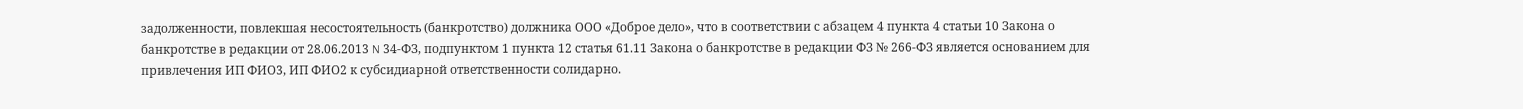задолженности, повлекшая несостоятельность (банкротство) должника ООО «Доброе дело», что в соответствии с абзацем 4 пункта 4 статьи 10 Закона о банкротстве в редакции от 28.06.2013 N 34-ФЗ, подпунктом 1 пункта 12 статья 61.11 Закона о банкротстве в редакции ФЗ № 266-ФЗ является основанием для привлечения ИП ФИО3, ИП ФИО2 к субсидиарной ответственности солидарно.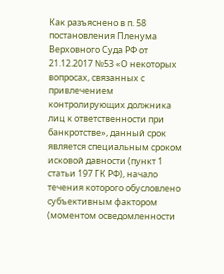Как разъяснено в п. 58 постановления Пленума Верховного Суда РФ от 21.12.2017 №53 «О некоторых вопросах, связанных с привлечением контролирующих должника лиц к ответственности при банкротстве», данный срок является специальным сроком исковой давности (пункт 1 статьи 197 ГК РФ), начало течения которого обусловлено субъективным фактором (моментом осведомленности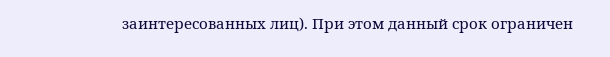заинтересованных лиц). При этом данный срок ограничен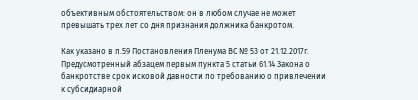объективным обстоятельством: он в любом случае не может превышать трех лет со дня признания должника банкротом.

Как указано в п.59 Постановления Пленума ВС № 53 от 21.12.2017г. Предусмотренный абзацем первым пункта 5 статьи 61.14 Закона о банкротстве срок исковой давности по требованию о привлечении к субсидиарной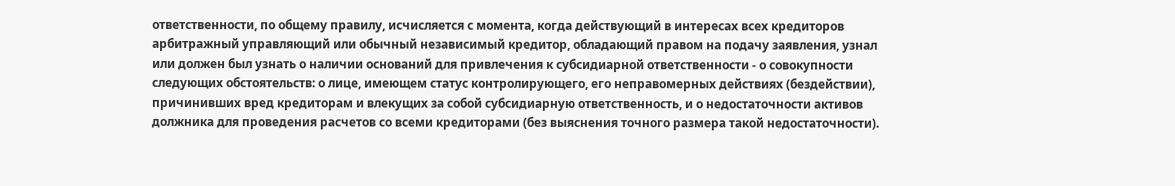ответственности, по общему правилу, исчисляется с момента, когда действующий в интересах всех кредиторов арбитражный управляющий или обычный независимый кредитор, обладающий правом на подачу заявления, узнал или должен был узнать о наличии оснований для привлечения к субсидиарной ответственности - о совокупности следующих обстоятельств: о лице, имеющем статус контролирующего, его неправомерных действиях (бездействии), причинивших вред кредиторам и влекущих за собой субсидиарную ответственность, и о недостаточности активов должника для проведения расчетов со всеми кредиторами (без выяснения точного размера такой недостаточности).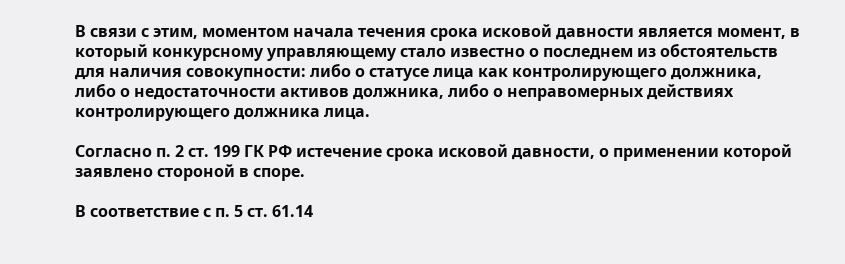В связи с этим, моментом начала течения срока исковой давности является момент, в который конкурсному управляющему стало известно о последнем из обстоятельств для наличия совокупности: либо о статусе лица как контролирующего должника, либо о недостаточности активов должника, либо о неправомерных действиях контролирующего должника лица.

Согласно п. 2 ст. 199 ГК РФ истечение срока исковой давности, о применении которой заявлено стороной в споре.

В соответствие с п. 5 ст. 61.14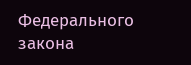Федерального закона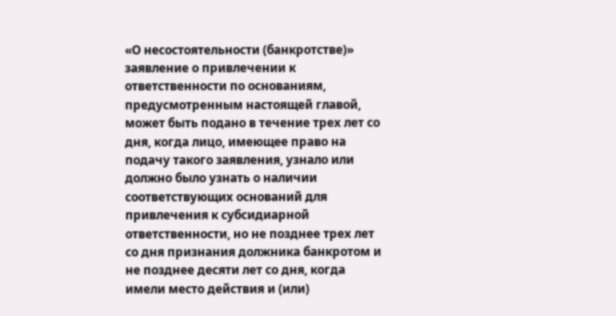«О несостоятельности (банкротстве)» заявление о привлечении к ответственности по основаниям, предусмотренным настоящей главой, может быть подано в течение трех лет со дня, когда лицо, имеющее право на подачу такого заявления, узнало или должно было узнать о наличии соответствующих оснований для привлечения к субсидиарной ответственности, но не позднее трех лет со дня признания должника банкротом и не позднее десяти лет со дня, когда имели место действия и (или)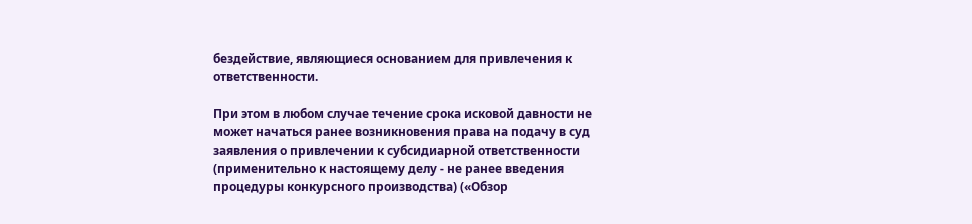бездействие, являющиеся основанием для привлечения к ответственности.

При этом в любом случае течение срока исковой давности не может начаться ранее возникновения права на подачу в суд заявления о привлечении к субсидиарной ответственности (применительно к настоящему делу - не ранее введения процедуры конкурсного производства) («Обзор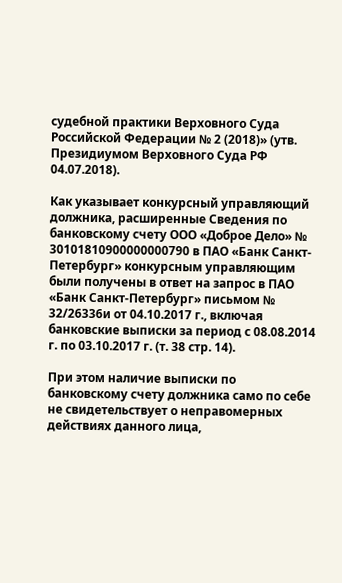судебной практики Верховного Суда Российской Федерации № 2 (2018)» (утв. Президиумом Верховного Суда РФ 04.07.2018).

Как указывает конкурсный управляющий должника, расширенные Сведения по банковскому счету ООО «Доброе Дело» № 30101810900000000790 в ПАО «Банк Санкт-Петербург» конкурсным управляющим были получены в ответ на запрос в ПАО «Банк Санкт-Петербург» письмом № 32/26336и от 04.10.2017 г., включая банковские выписки за период с 08.08.2014 г. по 03.10.2017 г. (т. 38 стр. 14).

При этом наличие выписки по банковскому счету должника само по себе не свидетельствует о неправомерных действиях данного лица,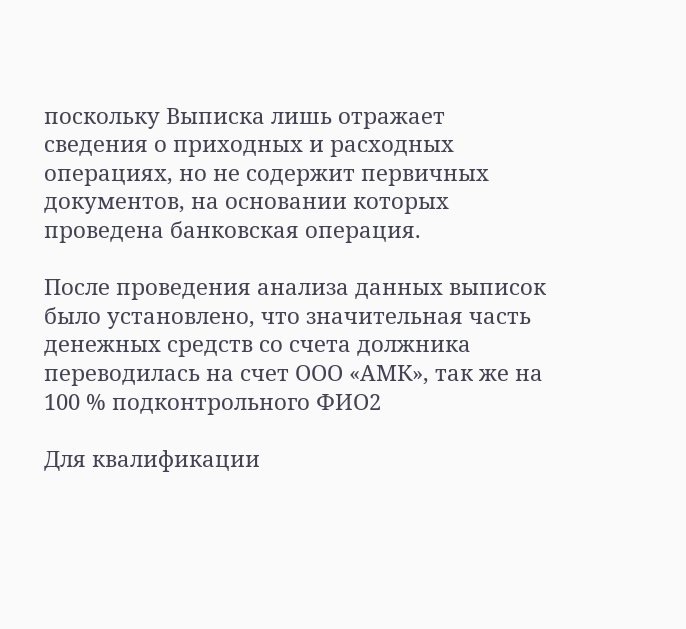поскольку Выписка лишь отражает сведения о приходных и расходных операциях, но не содержит первичных документов, на основании которых проведена банковская операция.

После проведения анализа данных выписок было установлено, что значительная часть денежных средств со счета должника переводилась на счет ООО «АМК», так же на 100 % подконтрольного ФИО2

Для квалификации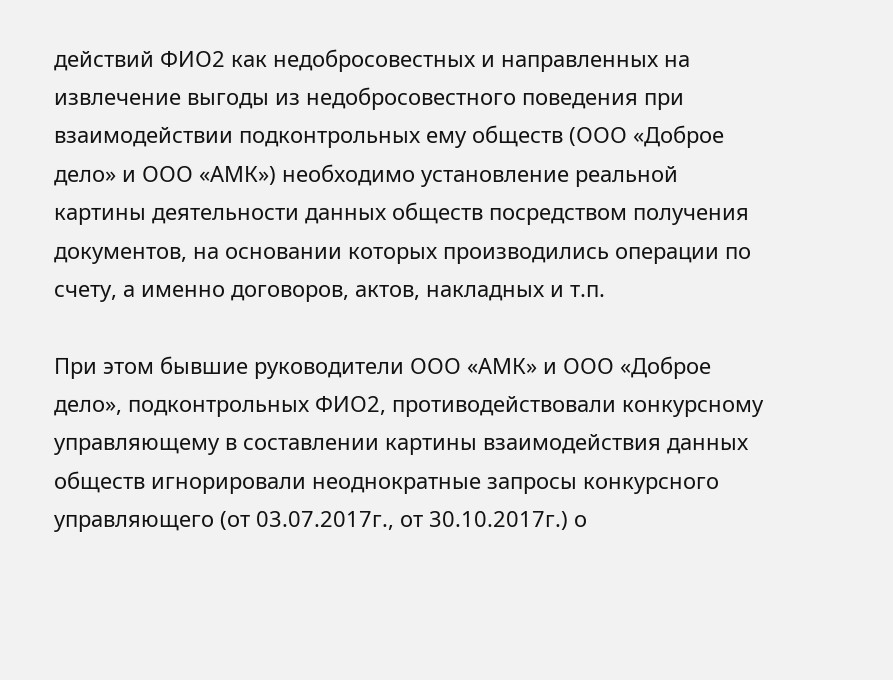действий ФИО2 как недобросовестных и направленных на извлечение выгоды из недобросовестного поведения при взаимодействии подконтрольных ему обществ (ООО «Доброе дело» и ООО «АМК») необходимо установление реальной картины деятельности данных обществ посредством получения документов, на основании которых производились операции по счету, а именно договоров, актов, накладных и т.п.

При этом бывшие руководители ООО «АМК» и ООО «Доброе дело», подконтрольных ФИО2, противодействовали конкурсному управляющему в составлении картины взаимодействия данных обществ игнорировали неоднократные запросы конкурсного управляющего (от 03.07.2017г., от 30.10.2017г.) о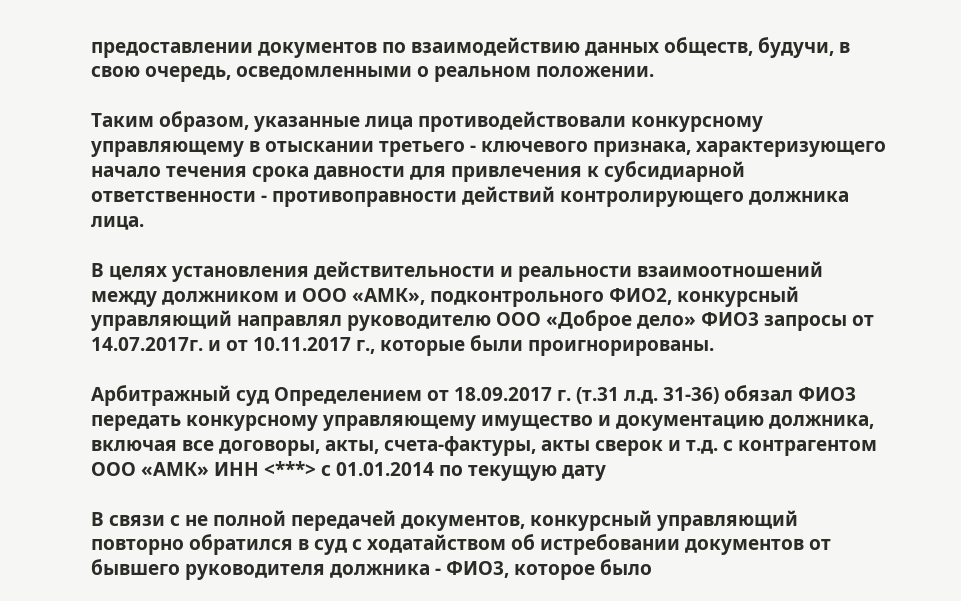предоставлении документов по взаимодействию данных обществ, будучи, в свою очередь, осведомленными о реальном положении.

Таким образом, указанные лица противодействовали конкурсному управляющему в отыскании третьего - ключевого признака, характеризующего начало течения срока давности для привлечения к субсидиарной ответственности - противоправности действий контролирующего должника лица.

В целях установления действительности и реальности взаимоотношений между должником и ООО «АМК», подконтрольного ФИО2, конкурсный управляющий направлял руководителю ООО «Доброе дело» ФИО3 запросы от 14.07.2017г. и от 10.11.2017 г., которые были проигнорированы.

Арбитражный суд Определением от 18.09.2017 г. (т.31 л.д. 31-36) обязал ФИО3 передать конкурсному управляющему имущество и документацию должника, включая все договоры, акты, счета-фактуры, акты сверок и т.д. с контрагентом ООО «АМК» ИНН <***> с 01.01.2014 по текущую дату

В связи с не полной передачей документов, конкурсный управляющий повторно обратился в суд с ходатайством об истребовании документов от бывшего руководителя должника - ФИО3, которое было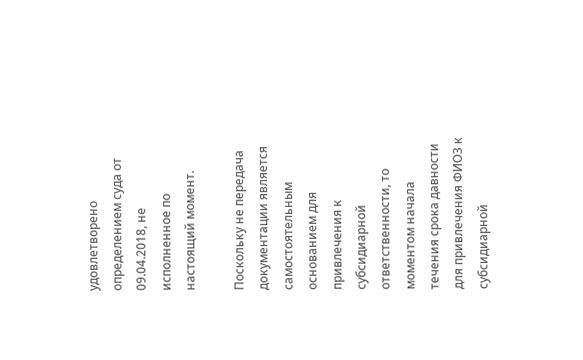удовлетворено определением суда от 09.04.2018, не исполненное по настоящий момент.

Поскольку не передача документации является самостоятельным основанием для привлечения к субсидиарной ответственности, то моментом начала течения срока давности для привлечения ФИО3 к субсидиарной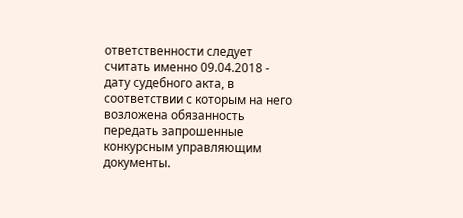ответственности следует считать именно 09.04.2018 - дату судебного акта, в соответствии с которым на него возложена обязанность передать запрошенные конкурсным управляющим документы.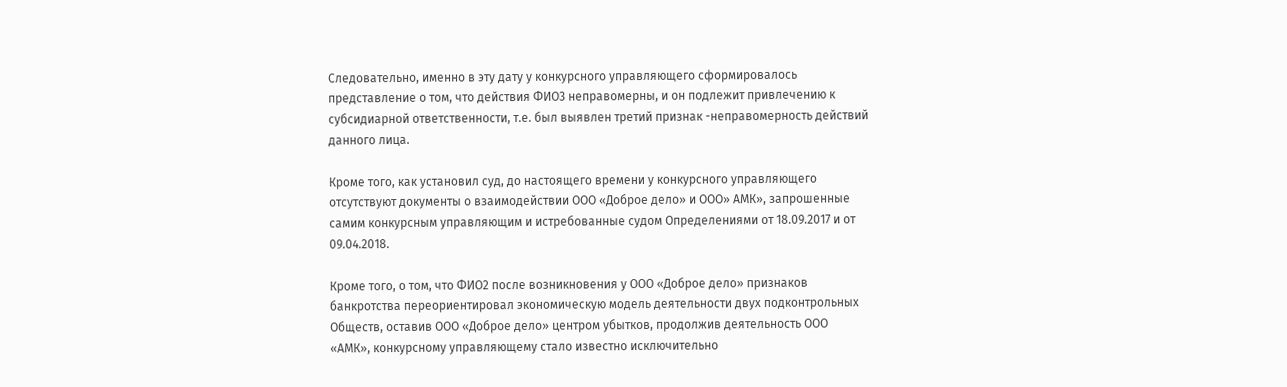Следовательно, именно в эту дату у конкурсного управляющего сформировалось представление о том, что действия ФИО3 неправомерны, и он подлежит привлечению к субсидиарной ответственности, т.е. был выявлен третий признак -неправомерность действий данного лица.

Кроме того, как установил суд, до настоящего времени у конкурсного управляющего отсутствуют документы о взаимодействии ООО «Доброе дело» и ООО» АМК», запрошенные самим конкурсным управляющим и истребованные судом Определениями от 18.09.2017 и от 09.04.2018.

Кроме того, о том, что ФИО2 после возникновения у ООО «Доброе дело» признаков банкротства переориентировал экономическую модель деятельности двух подконтрольных Обществ, оставив ООО «Доброе дело» центром убытков, продолжив деятельность ООО «АМК», конкурсному управляющему стало известно исключительно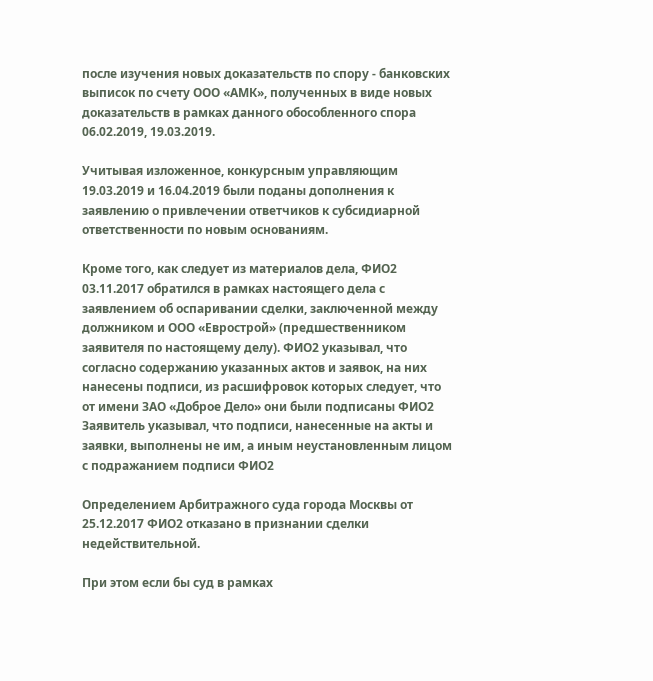после изучения новых доказательств по спору - банковских выписок по счету ООО «АМК», полученных в виде новых доказательств в рамках данного обособленного спора 06.02.2019, 19.03.2019.

Учитывая изложенное, конкурсным управляющим 19.03.2019 и 16.04.2019 были поданы дополнения к заявлению о привлечении ответчиков к субсидиарной ответственности по новым основаниям.

Кроме того, как следует из материалов дела, ФИО2 03.11.2017 обратился в рамках настоящего дела с заявлением об оспаривании сделки, заключенной между должником и ООО «Еврострой» (предшественником заявителя по настоящему делу). ФИО2 указывал, что согласно содержанию указанных актов и заявок, на них нанесены подписи, из расшифровок которых следует, что от имени ЗАО «Доброе Дело» они были подписаны ФИО2 Заявитель указывал, что подписи, нанесенные на акты и заявки, выполнены не им, а иным неустановленным лицом с подражанием подписи ФИО2

Определением Арбитражного суда города Москвы от 25.12.2017 ФИО2 отказано в признании сделки недействительной.

При этом если бы суд в рамках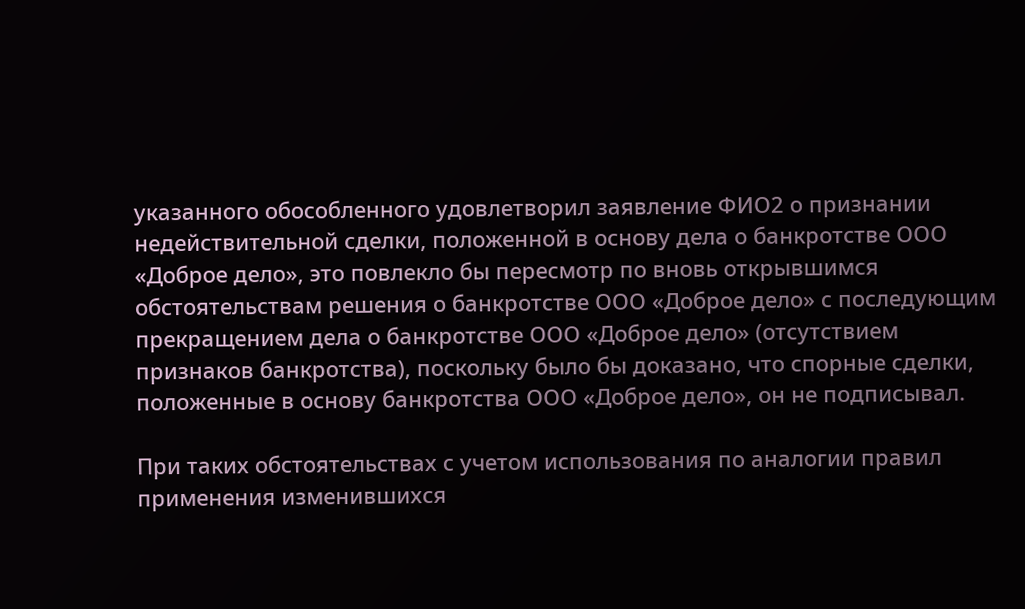указанного обособленного удовлетворил заявление ФИО2 о признании недействительной сделки, положенной в основу дела о банкротстве ООО «Доброе дело», это повлекло бы пересмотр по вновь открывшимся обстоятельствам решения о банкротстве ООО «Доброе дело» с последующим прекращением дела о банкротстве ООО «Доброе дело» (отсутствием признаков банкротства), поскольку было бы доказано, что спорные сделки, положенные в основу банкротства ООО «Доброе дело», он не подписывал.

При таких обстоятельствах с учетом использования по аналогии правил применения изменившихся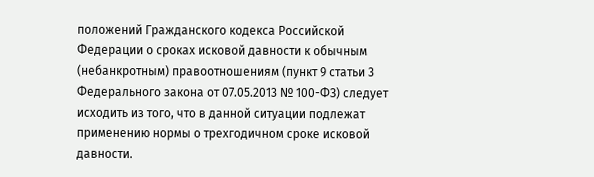положений Гражданского кодекса Российской Федерации о сроках исковой давности к обычным (небанкротным) правоотношениям (пункт 9 статьи 3 Федерального закона от 07.05.2013 № 100-ФЗ) следует исходить из того, что в данной ситуации подлежат применению нормы о трехгодичном сроке исковой давности.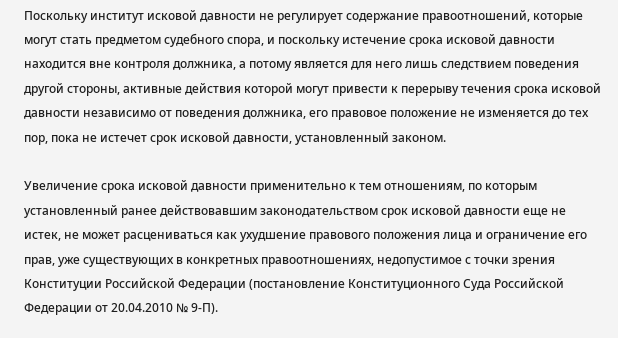Поскольку институт исковой давности не регулирует содержание правоотношений, которые могут стать предметом судебного спора, и поскольку истечение срока исковой давности находится вне контроля должника, а потому является для него лишь следствием поведения другой стороны, активные действия которой могут привести к перерыву течения срока исковой давности независимо от поведения должника, его правовое положение не изменяется до тех пор, пока не истечет срок исковой давности, установленный законом.

Увеличение срока исковой давности применительно к тем отношениям, по которым установленный ранее действовавшим законодательством срок исковой давности еще не истек, не может расцениваться как ухудшение правового положения лица и ограничение его прав, уже существующих в конкретных правоотношениях, недопустимое с точки зрения Конституции Российской Федерации (постановление Конституционного Суда Российской Федерации от 20.04.2010 № 9-П).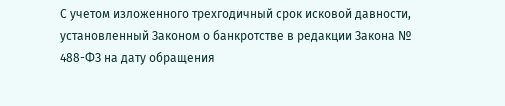С учетом изложенного трехгодичный срок исковой давности, установленный Законом о банкротстве в редакции Закона № 488-ФЗ на дату обращения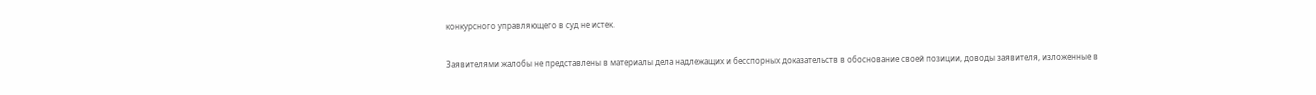конкурсного управляющего в суд не истек.

Заявителями жалобы не представлены в материалы дела надлежащих и бесспорных доказательств в обоснование своей позиции, доводы заявителя, изложенные в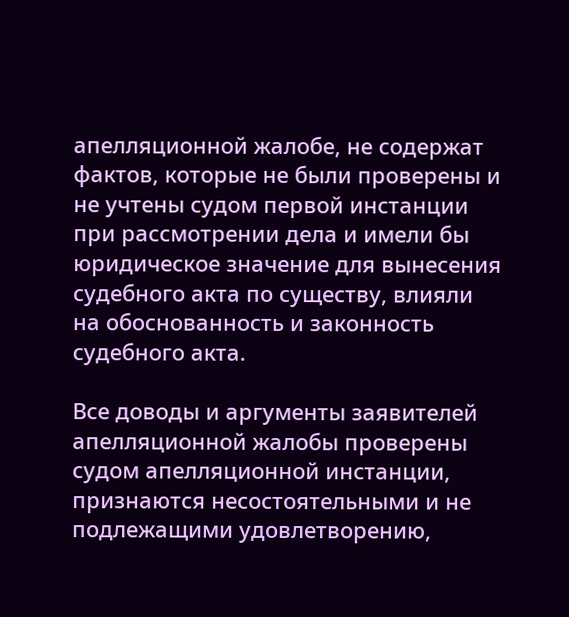апелляционной жалобе, не содержат фактов, которые не были проверены и не учтены судом первой инстанции при рассмотрении дела и имели бы юридическое значение для вынесения судебного акта по существу, влияли на обоснованность и законность судебного акта.

Все доводы и аргументы заявителей апелляционной жалобы проверены судом апелляционной инстанции, признаются несостоятельными и не подлежащими удовлетворению,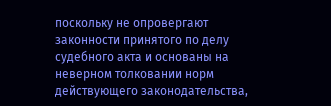поскольку не опровергают законности принятого по делу судебного акта и основаны на неверном толковании норм действующего законодательства,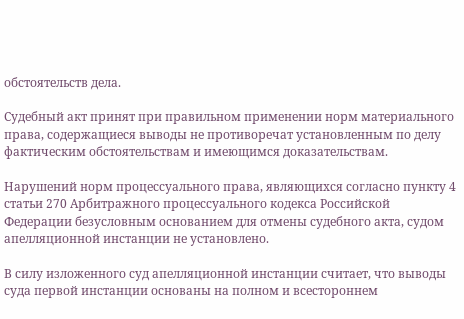обстоятельств дела.

Судебный акт принят при правильном применении норм материального права, содержащиеся выводы не противоречат установленным по делу фактическим обстоятельствам и имеющимся доказательствам.

Нарушений норм процессуального права, являющихся согласно пункту 4 статьи 270 Арбитражного процессуального кодекса Российской Федерации безусловным основанием для отмены судебного акта, судом апелляционной инстанции не установлено.

В силу изложенного суд апелляционной инстанции считает, что выводы суда первой инстанции основаны на полном и всестороннем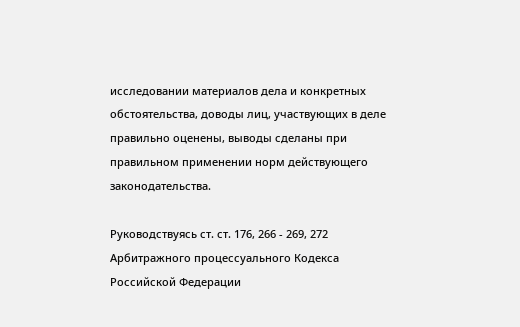исследовании материалов дела и конкретных обстоятельства, доводы лиц, участвующих в деле правильно оценены, выводы сделаны при правильном применении норм действующего законодательства.

Руководствуясь ст. ст. 176, 266 - 269, 272 Арбитражного процессуального Кодекса Российской Федерации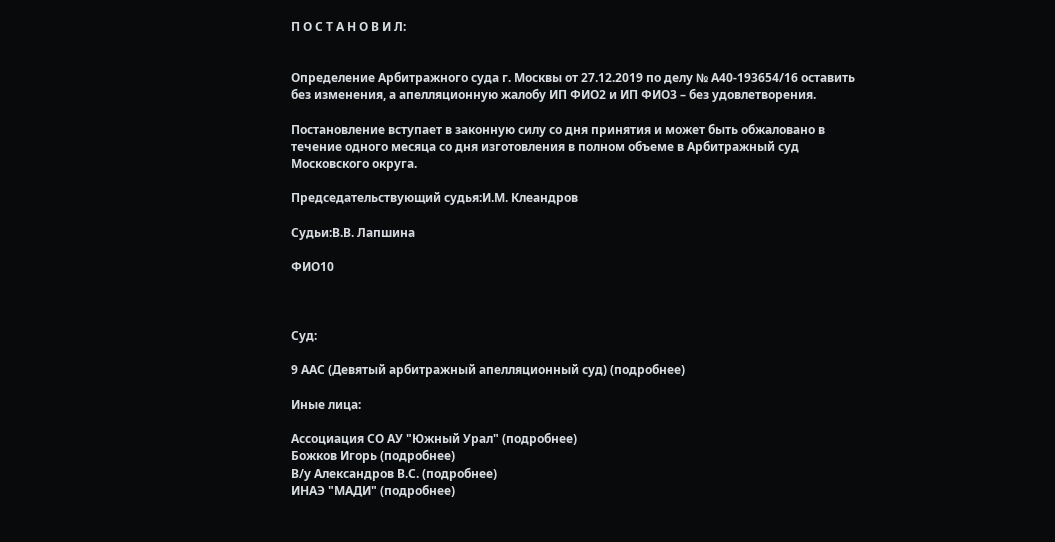П О С Т А Н О В И Л:


Определение Арбитражного суда г. Москвы от 27.12.2019 по делу № А40-193654/16 оставить без изменения, а апелляционную жалобу ИП ФИО2 и ИП ФИО3 – без удовлетворения.

Постановление вступает в законную силу со дня принятия и может быть обжаловано в течение одного месяца со дня изготовления в полном объеме в Арбитражный суд Московского округа.

Председательствующий судья:И.М. Клеандров

Судьи:В.В. Лапшина

ФИО10



Суд:

9 ААС (Девятый арбитражный апелляционный суд) (подробнее)

Иные лица:

Ассоциация СО АУ "Южный Урал" (подробнее)
Божков Игорь (подробнее)
В/у Александров В.С. (подробнее)
ИНАЭ "МАДИ" (подробнее)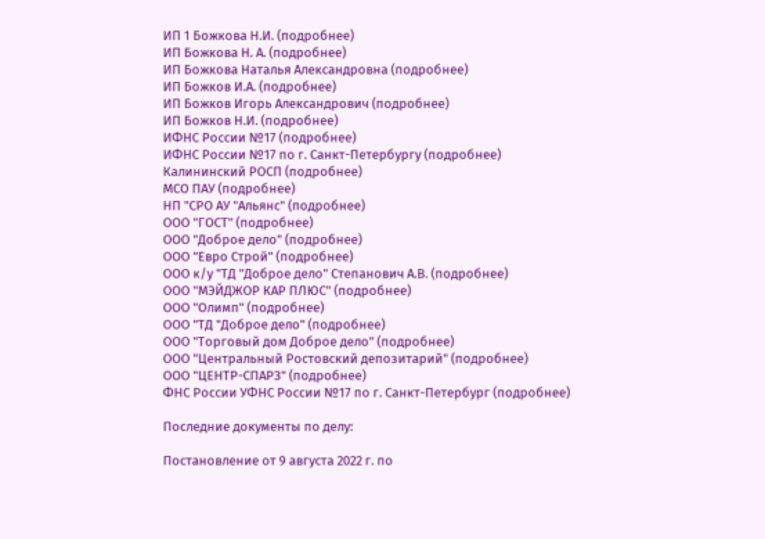ИП 1 Божкова Н.И. (подробнее)
ИП Божкова Н. А. (подробнее)
ИП Божкова Наталья Александровна (подробнее)
ИП Божков И.А. (подробнее)
ИП Божков Игорь Александрович (подробнее)
ИП Божков Н.И. (подробнее)
ИФНС России №17 (подробнее)
ИФНС России №17 по г. Санкт-Петербургу (подробнее)
Калининский РОСП (подробнее)
МСО ПАУ (подробнее)
НП "СРО АУ "Альянс" (подробнее)
ООО "ГОСТ" (подробнее)
ООО "Доброе дело" (подробнее)
ООО "Евро Строй" (подробнее)
ООО к/у "ТД "Доброе дело" Степанович А.В. (подробнее)
ООО "МЭЙДЖОР КАР ПЛЮС" (подробнее)
ООО "Олимп" (подробнее)
ООО "ТД "Доброе дело" (подробнее)
ООО "Торговый дом Доброе дело" (подробнее)
ООО "Центральный Ростовский депозитарий" (подробнее)
ООО "ЦЕНТР-СПАРЗ" (подробнее)
ФНС России УФНС России №17 по г. Санкт-Петербург (подробнее)

Последние документы по делу:

Постановление от 9 августа 2022 г. по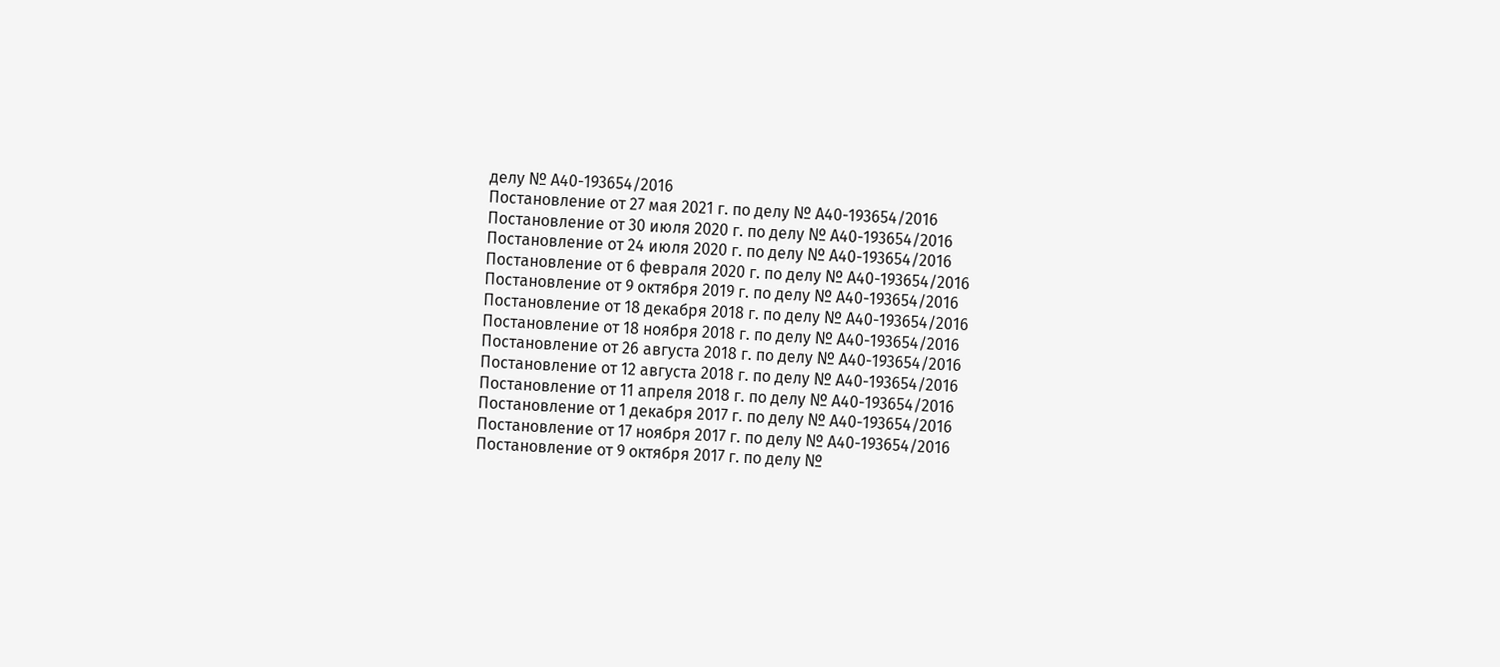делу № А40-193654/2016
Постановление от 27 мая 2021 г. по делу № А40-193654/2016
Постановление от 30 июля 2020 г. по делу № А40-193654/2016
Постановление от 24 июля 2020 г. по делу № А40-193654/2016
Постановление от 6 февраля 2020 г. по делу № А40-193654/2016
Постановление от 9 октября 2019 г. по делу № А40-193654/2016
Постановление от 18 декабря 2018 г. по делу № А40-193654/2016
Постановление от 18 ноября 2018 г. по делу № А40-193654/2016
Постановление от 26 августа 2018 г. по делу № А40-193654/2016
Постановление от 12 августа 2018 г. по делу № А40-193654/2016
Постановление от 11 апреля 2018 г. по делу № А40-193654/2016
Постановление от 1 декабря 2017 г. по делу № А40-193654/2016
Постановление от 17 ноября 2017 г. по делу № А40-193654/2016
Постановление от 9 октября 2017 г. по делу №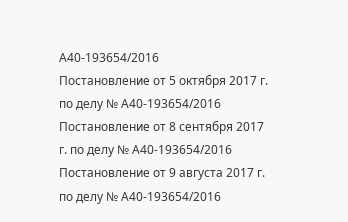А40-193654/2016
Постановление от 5 октября 2017 г. по делу № А40-193654/2016
Постановление от 8 сентября 2017 г. по делу № А40-193654/2016
Постановление от 9 августа 2017 г. по делу № А40-193654/2016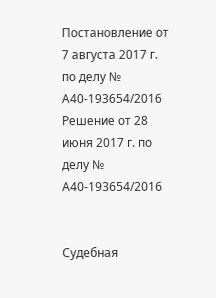Постановление от 7 августа 2017 г. по делу № А40-193654/2016
Решение от 28 июня 2017 г. по делу № А40-193654/2016


Судебная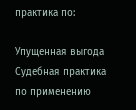практика по:

Упущенная выгода
Судебная практика по применению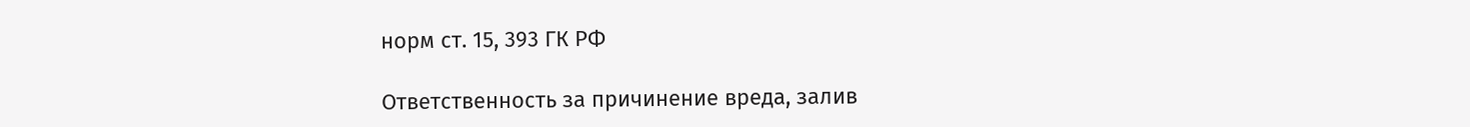норм ст. 15, 393 ГК РФ

Ответственность за причинение вреда, залив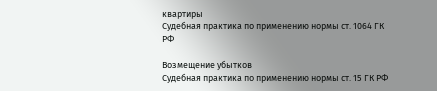квартиры
Судебная практика по применению нормы ст. 1064 ГК РФ

Возмещение убытков
Судебная практика по применению нормы ст. 15 ГК РФ